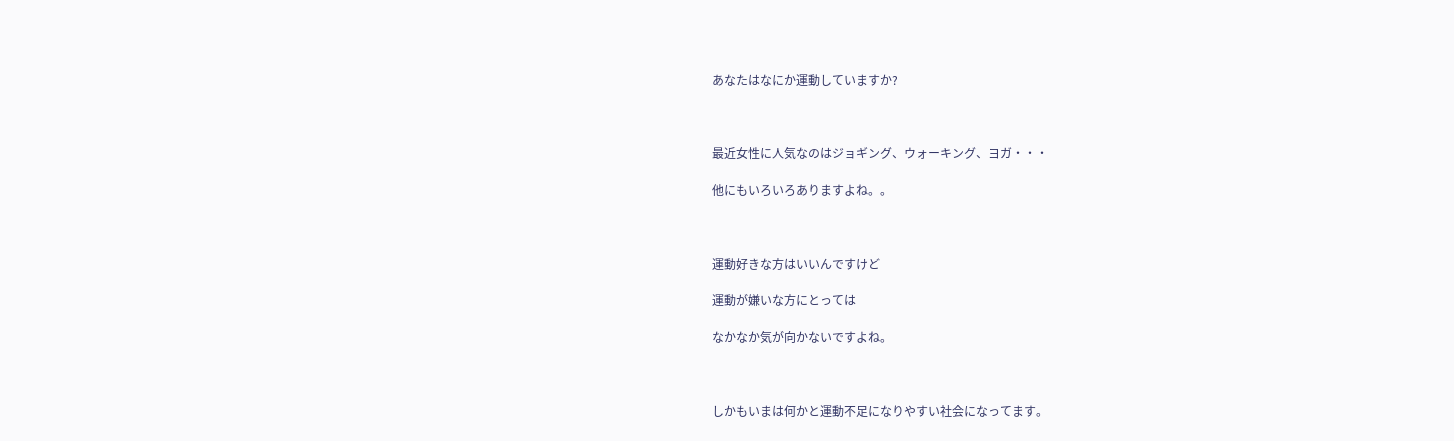あなたはなにか運動していますか?



最近女性に人気なのはジョギング、ウォーキング、ヨガ・・・

他にもいろいろありますよね。。



運動好きな方はいいんですけど

運動が嫌いな方にとっては

なかなか気が向かないですよね。



しかもいまは何かと運動不足になりやすい社会になってます。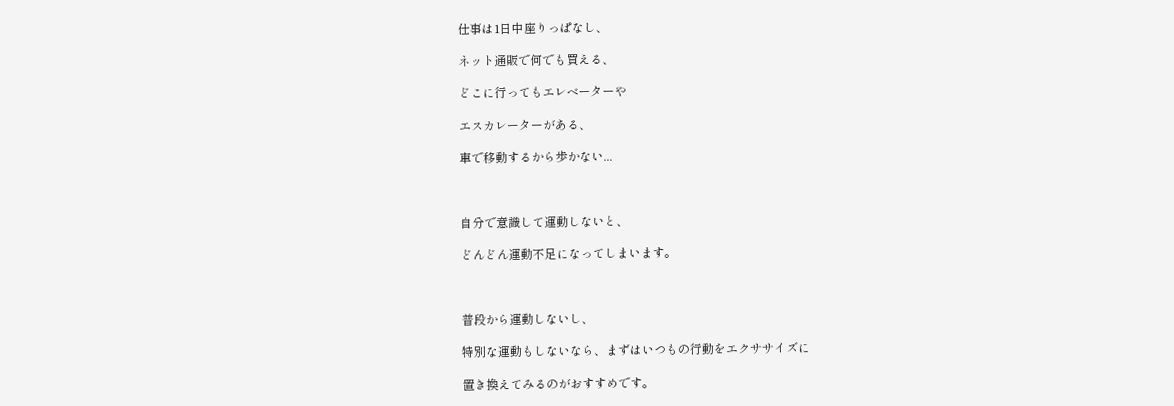仕事は1日中座りっぱなし、

ネット通販で何でも買える、

どこに行ってもエレベーターや

エスカレーターがある、

車で移動するから歩かない...



自分で意識して運動しないと、

どんどん運動不足になってしまいます。



普段から運動しないし、

特別な運動もしないなら、まずはいつもの行動をエクササイズに

置き換えてみるのがおすすめです。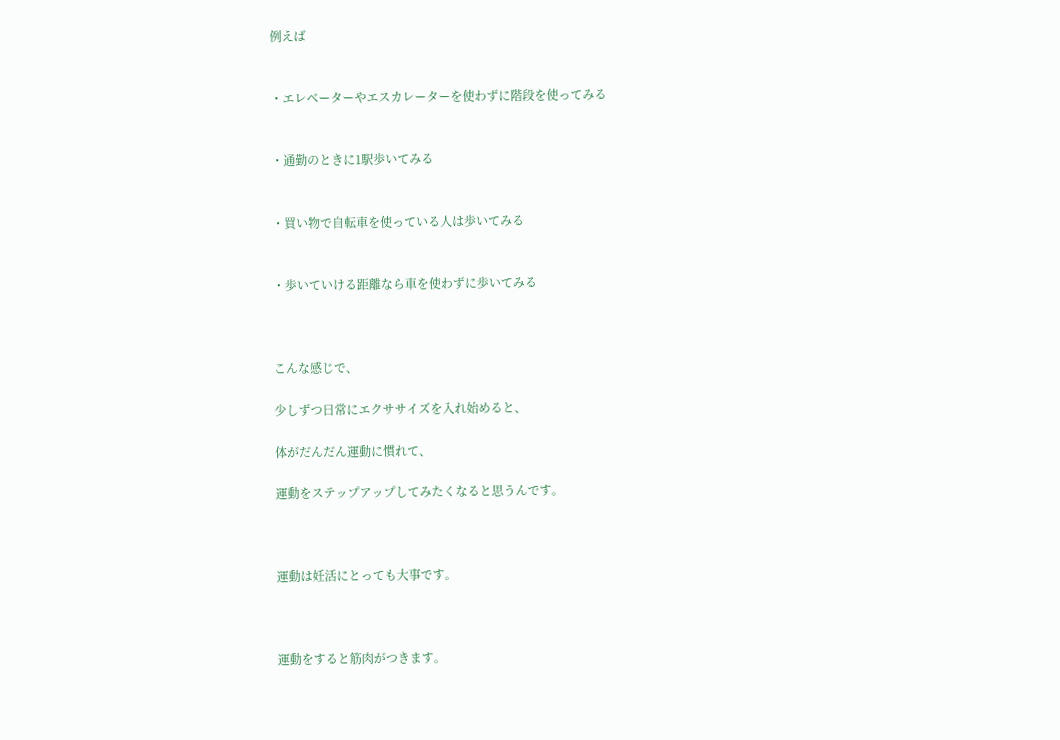例えば


・エレベーターやエスカレーターを使わずに階段を使ってみる


・通勤のときに1駅歩いてみる


・買い物で自転車を使っている人は歩いてみる


・歩いていける距離なら車を使わずに歩いてみる



こんな感じで、

少しずつ日常にエクササイズを入れ始めると、

体がだんだん運動に慣れて、

運動をステップアップしてみたくなると思うんです。



運動は妊活にとっても大事です。



運動をすると筋肉がつきます。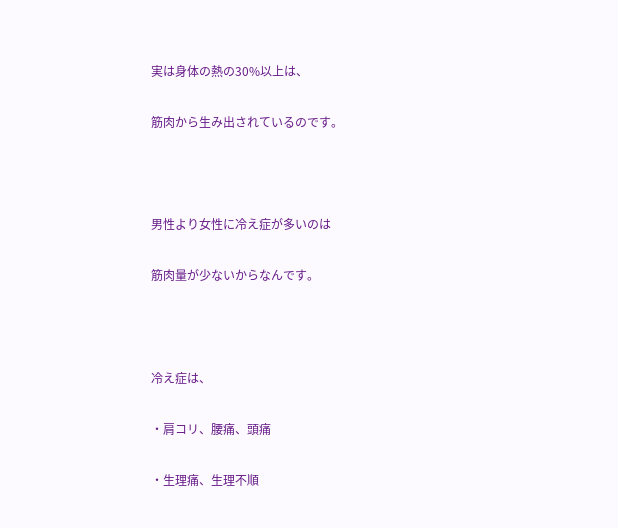実は身体の熱の30%以上は、

筋肉から生み出されているのです。



男性より女性に冷え症が多いのは

筋肉量が少ないからなんです。



冷え症は、

・肩コリ、腰痛、頭痛

・生理痛、生理不順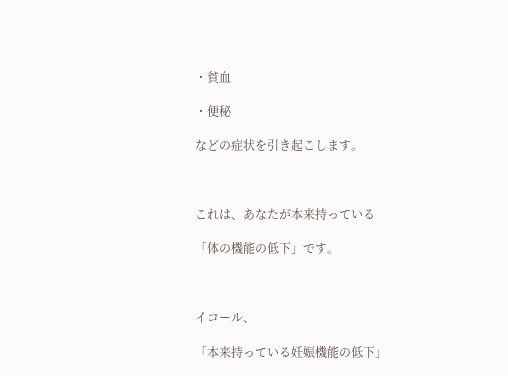・貧血

・便秘

などの症状を引き起こします。



これは、あなたが本来持っている

「体の機能の低下」です。



イコール、

「本来持っている妊娠機能の低下」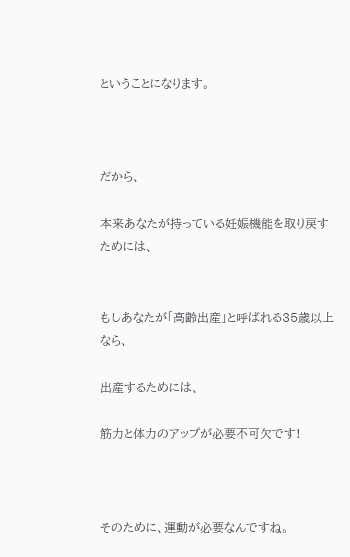ということになります。



だから、

本来あなたが持っている妊娠機能を取り戻すためには、


もしあなたが「高齢出産」と呼ばれる35歳以上なら、

出産するためには、

筋力と体力のアップが必要不可欠です!



そのために、運動が必要なんですね。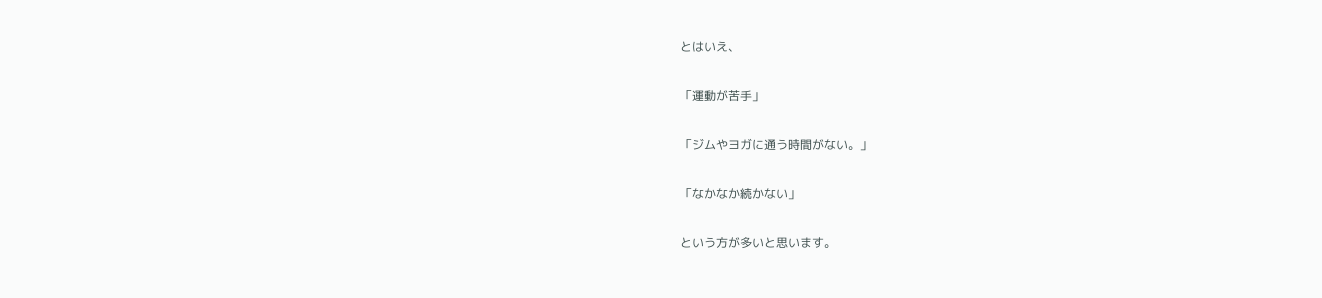とはいえ、

「運動が苦手」

「ジムやヨガに通う時間がない。」

「なかなか続かない」

という方が多いと思います。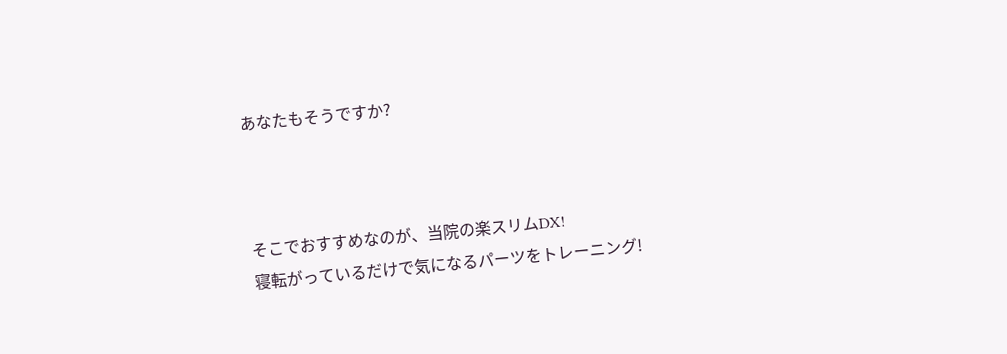あなたもそうですか?



そこでおすすめなのが、当院の楽スリムDX!
寝転がっているだけで気になるパーツをトレーニング!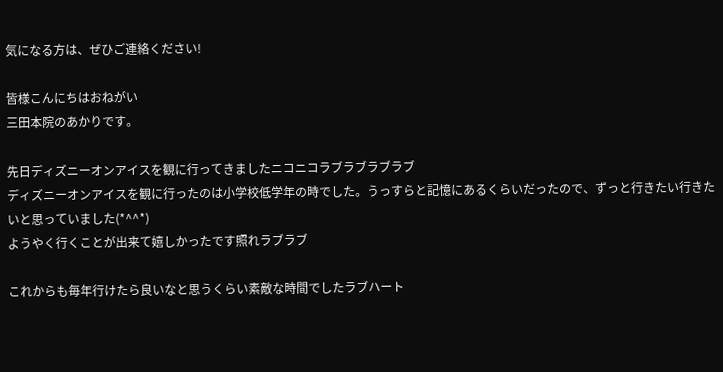気になる方は、ぜひご連絡ください!

皆様こんにちはおねがい
三田本院のあかりです。

先日ディズニーオンアイスを観に行ってきましたニコニコラブラブラブラブ
ディズニーオンアイスを観に行ったのは小学校低学年の時でした。うっすらと記憶にあるくらいだったので、ずっと行きたい行きたいと思っていました(*^^*)
ようやく行くことが出来て嬉しかったです照れラブラブ

これからも毎年行けたら良いなと思うくらい素敵な時間でしたラブハート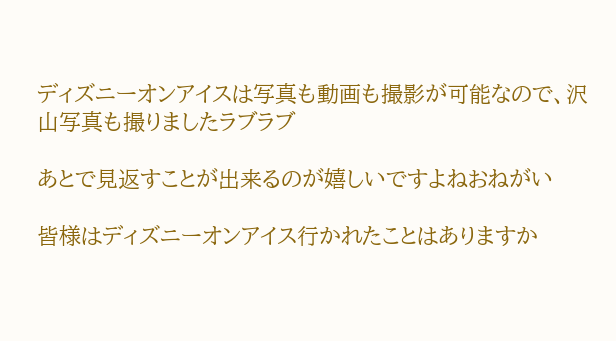ディズニーオンアイスは写真も動画も撮影が可能なので、沢山写真も撮りましたラブラブ

あとで見返すことが出来るのが嬉しいですよねおねがい

皆様はディズニーオンアイス行かれたことはありますか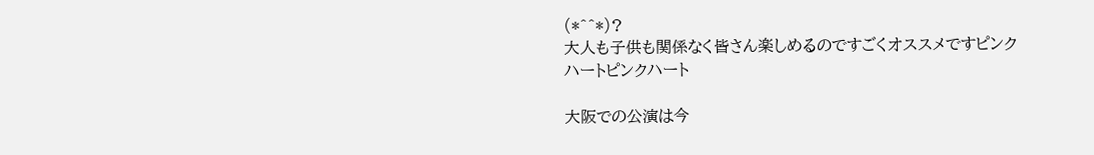(*^^*)?
大人も子供も関係なく皆さん楽しめるのですごくオススメですピンクハートピンクハート

大阪での公演は今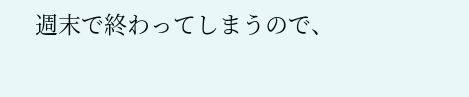週末で終わってしまうので、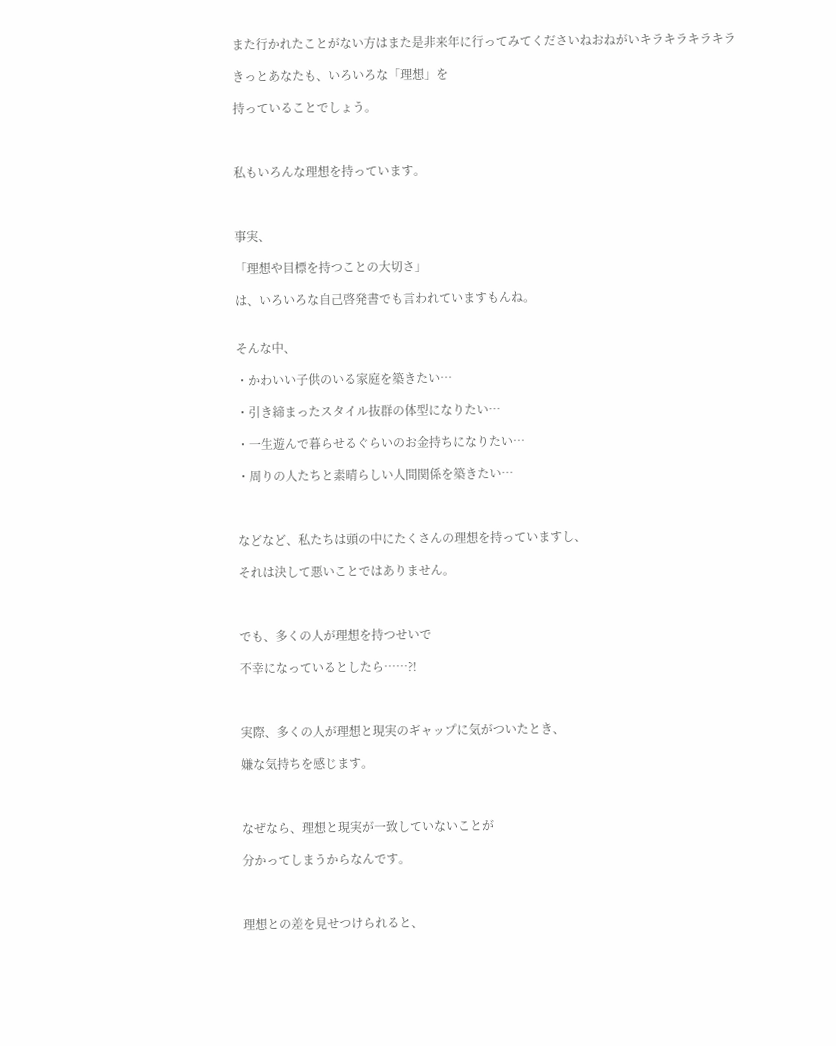また行かれたことがない方はまた是非来年に行ってみてくださいねおねがいキラキラキラキラ

きっとあなたも、いろいろな「理想」を

持っていることでしょう。



私もいろんな理想を持っています。



事実、

「理想や目標を持つことの大切さ」

は、いろいろな自己啓発書でも言われていますもんね。


そんな中、

・かわいい子供のいる家庭を築きたい…

・引き締まったスタイル抜群の体型になりたい…

・一生遊んで暮らせるぐらいのお金持ちになりたい…

・周りの人たちと素晴らしい人間関係を築きたい…



などなど、私たちは頭の中にたくさんの理想を持っていますし、

それは決して悪いことではありません。



でも、多くの人が理想を持つせいで

不幸になっているとしたら……?!



実際、多くの人が理想と現実のギャップに気がついたとき、

嫌な気持ちを感じます。



なぜなら、理想と現実が一致していないことが

分かってしまうからなんです。



理想との差を見せつけられると、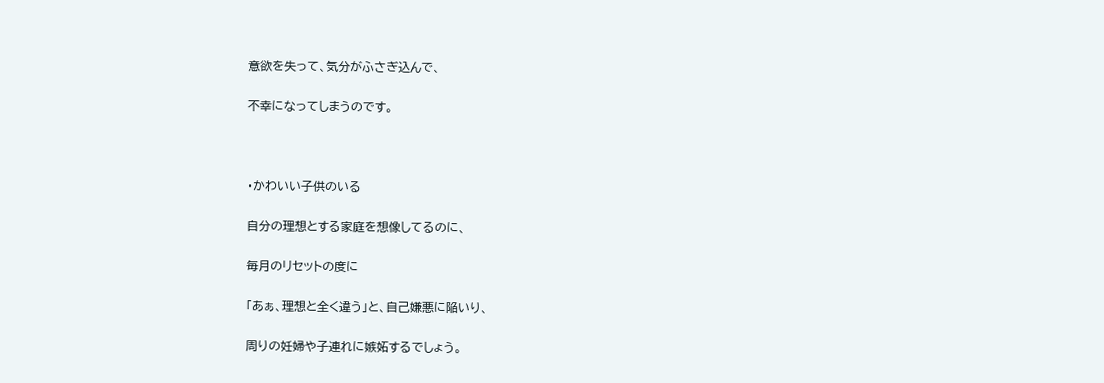意欲を失って、気分がふさぎ込んで、

不幸になってしまうのです。



・かわいい子供のいる

自分の理想とする家庭を想像してるのに、

毎月のリセットの度に

「あぁ、理想と全く違う」と、自己嫌悪に陥いり、

周りの妊婦や子連れに嫉妬するでしょう。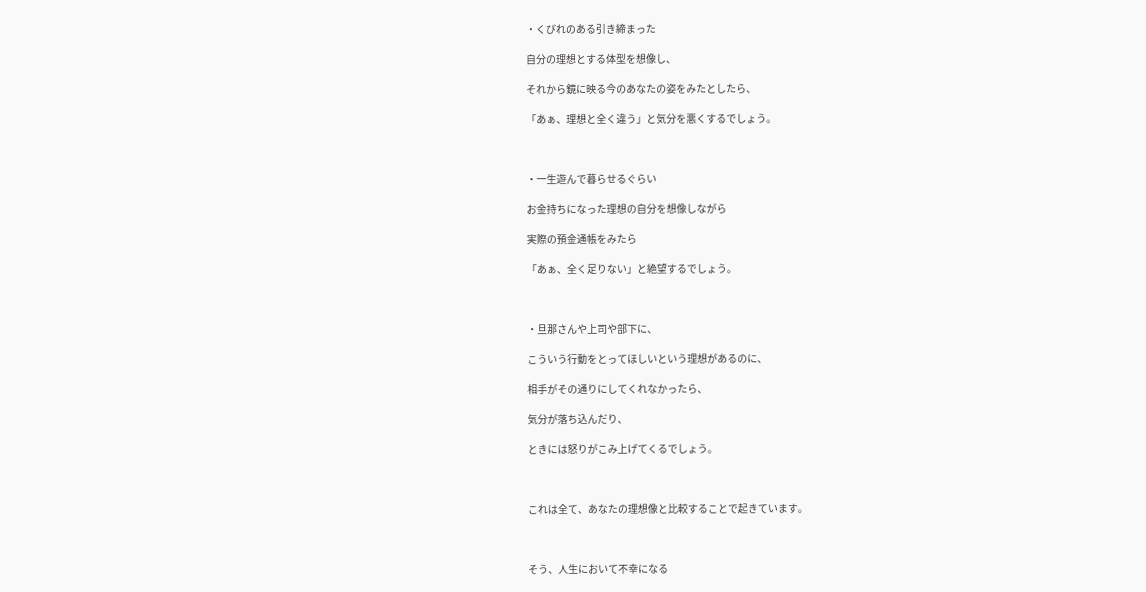・くびれのある引き締まった

自分の理想とする体型を想像し、

それから鏡に映る今のあなたの姿をみたとしたら、

「あぁ、理想と全く違う」と気分を悪くするでしょう。



・一生遊んで暮らせるぐらい

お金持ちになった理想の自分を想像しながら

実際の預金通帳をみたら

「あぁ、全く足りない」と絶望するでしょう。



・旦那さんや上司や部下に、

こういう行動をとってほしいという理想があるのに、

相手がその通りにしてくれなかったら、

気分が落ち込んだり、

ときには怒りがこみ上げてくるでしょう。



これは全て、あなたの理想像と比較することで起きています。



そう、人生において不幸になる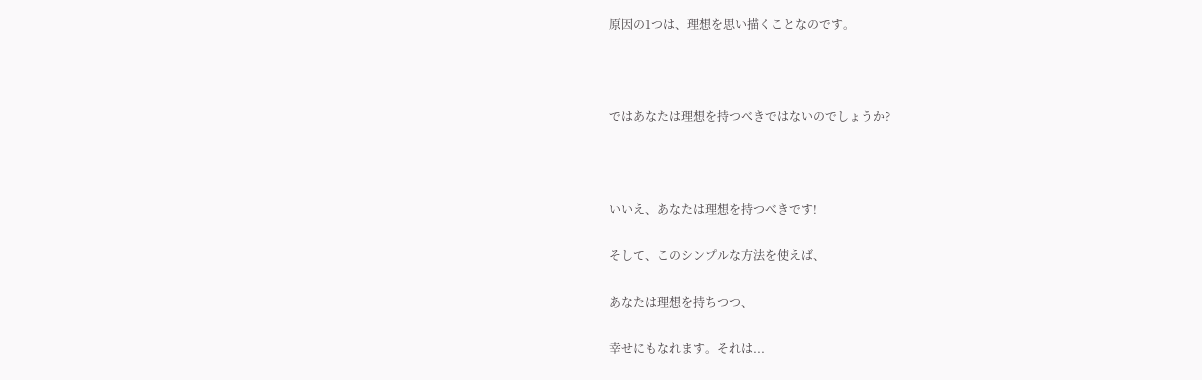原因の1つは、理想を思い描くことなのです。



ではあなたは理想を持つべきではないのでしょうか?



いいえ、あなたは理想を持つべきです!

そして、このシンプルな方法を使えば、

あなたは理想を持ちつつ、

幸せにもなれます。それは...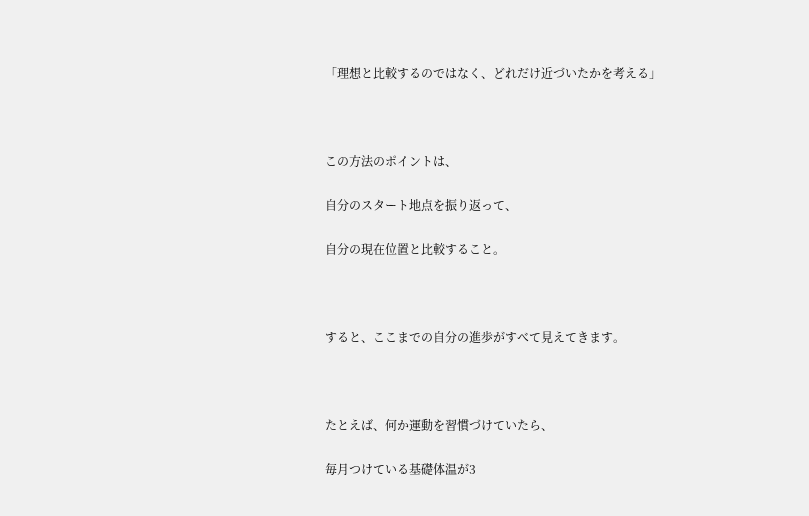「理想と比較するのではなく、どれだけ近づいたかを考える」



この方法のポイントは、

自分のスタート地点を振り返って、

自分の現在位置と比較すること。



すると、ここまでの自分の進歩がすべて見えてきます。



たとえば、何か運動を習慣づけていたら、

毎月つけている基礎体温が3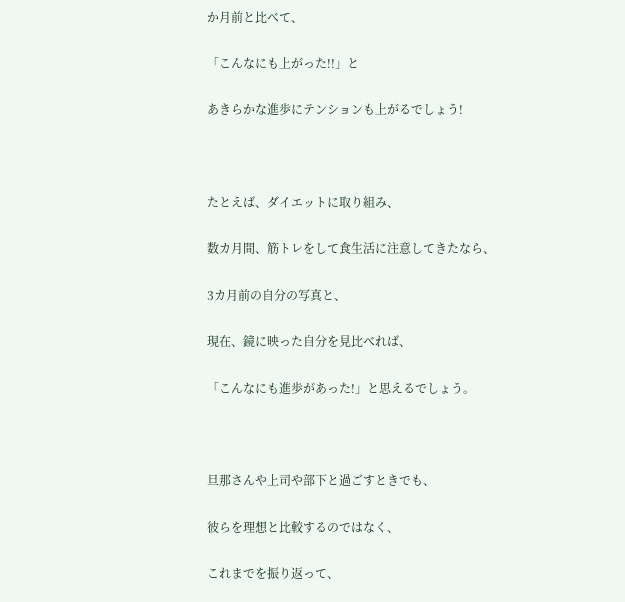か月前と比べて、

「こんなにも上がった!!」と

あきらかな進歩にテンションも上がるでしょう!



たとえば、ダイエットに取り組み、

数カ月間、筋トレをして食生活に注意してきたなら、

3カ月前の自分の写真と、

現在、鏡に映った自分を見比べれば、

「こんなにも進歩があった!」と思えるでしょう。



旦那さんや上司や部下と過ごすときでも、

彼らを理想と比較するのではなく、

これまでを振り返って、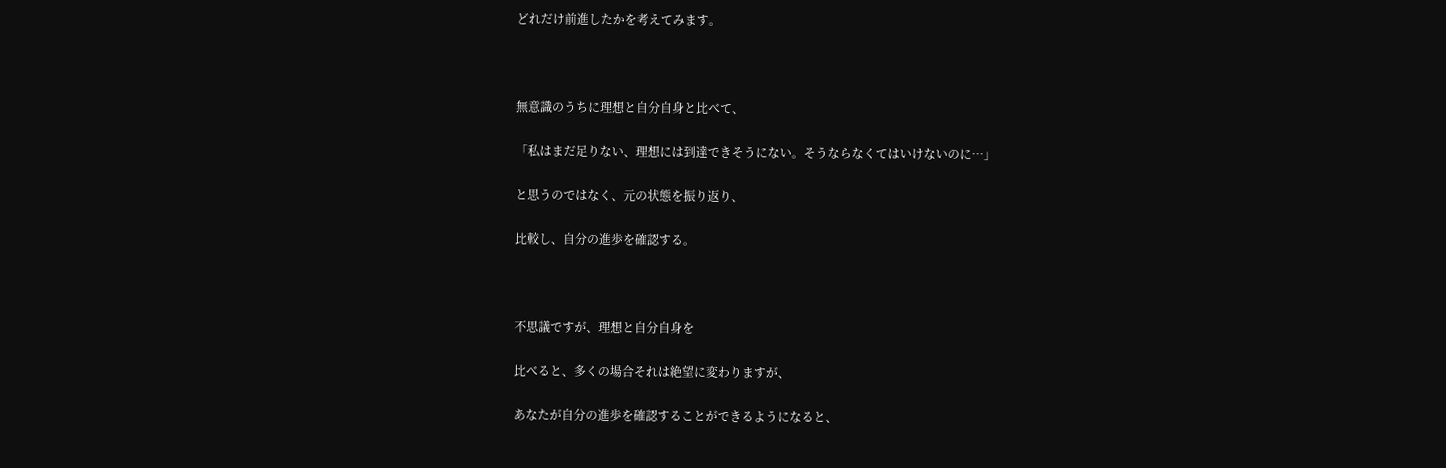どれだけ前進したかを考えてみます。



無意識のうちに理想と自分自身と比べて、

「私はまだ足りない、理想には到達できそうにない。そうならなくてはいけないのに…」

と思うのではなく、元の状態を振り返り、

比較し、自分の進歩を確認する。



不思議ですが、理想と自分自身を

比べると、多くの場合それは絶望に変わりますが、

あなたが自分の進歩を確認することができるようになると、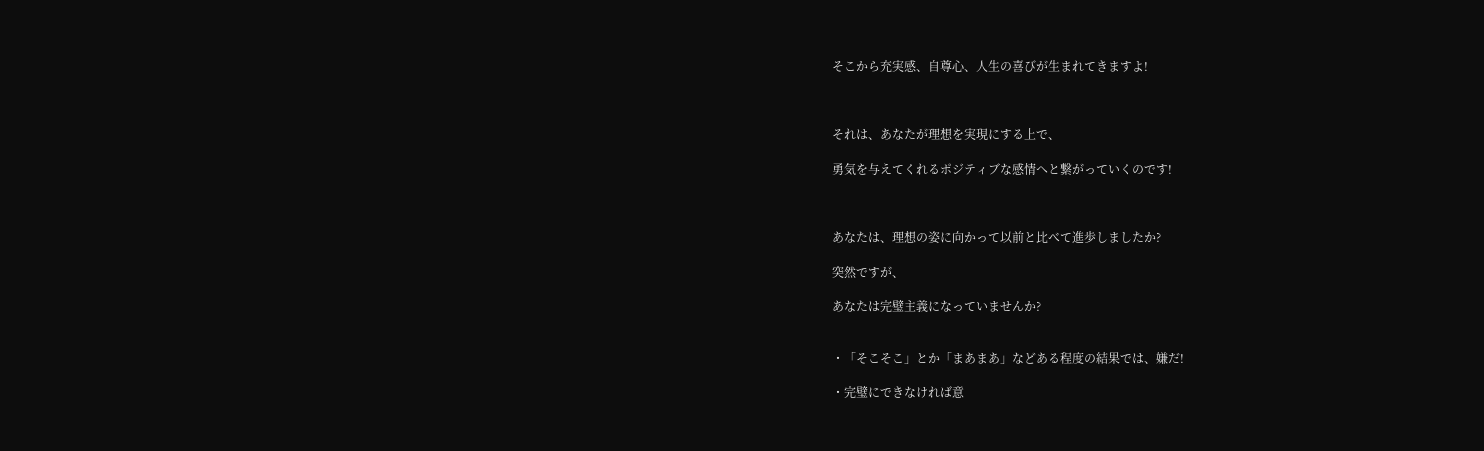そこから充実感、自尊心、人生の喜びが生まれてきますよ!



それは、あなたが理想を実現にする上で、

勇気を与えてくれるポジティブな感情へと繋がっていくのです!



あなたは、理想の姿に向かって以前と比べて進歩しましたか?

突然ですが、

あなたは完璧主義になっていませんか?


・「そこそこ」とか「まあまあ」などある程度の結果では、嫌だ!

・完璧にできなければ意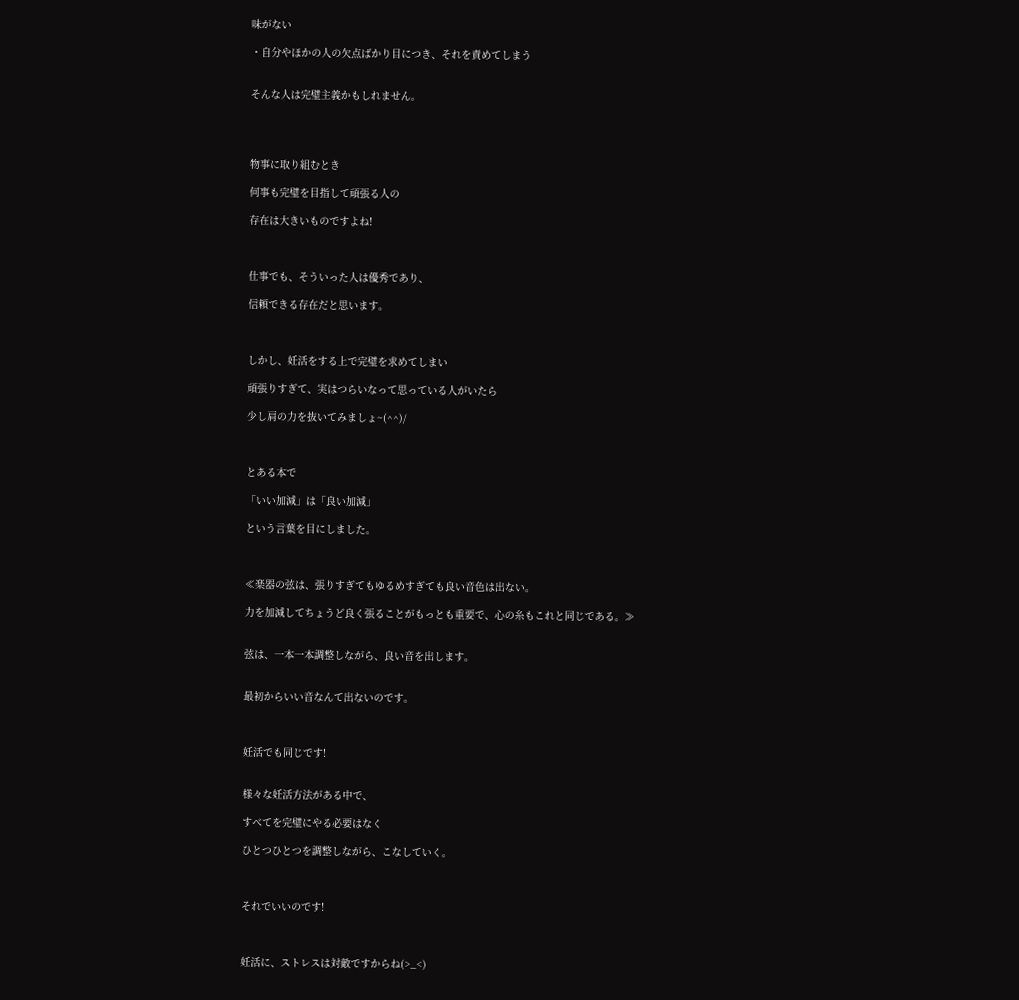味がない

・自分やほかの人の欠点ばかり目につき、それを責めてしまう


そんな人は完璧主義かもしれません。




物事に取り組むとき

何事も完璧を目指して頑張る人の

存在は大きいものですよね!



仕事でも、そういった人は優秀であり、

信頼できる存在だと思います。



しかし、妊活をする上で完璧を求めてしまい

頑張りすぎて、実はつらいなって思っている人がいたら

少し肩の力を抜いてみましょ~(^^)/



とある本で

「いい加減」は「良い加減」

という言葉を目にしました。



≪楽器の弦は、張りすぎてもゆるめすぎても良い音色は出ない。

力を加減してちょうど良く張ることがもっとも重要で、心の糸もこれと同じである。≫


弦は、一本一本調整しながら、良い音を出します。


最初からいい音なんて出ないのです。



妊活でも同じです!


様々な妊活方法がある中で、

すべてを完璧にやる必要はなく

ひとつひとつを調整しながら、こなしていく。



それでいいのです!



妊活に、ストレスは対敵ですからね(>_<)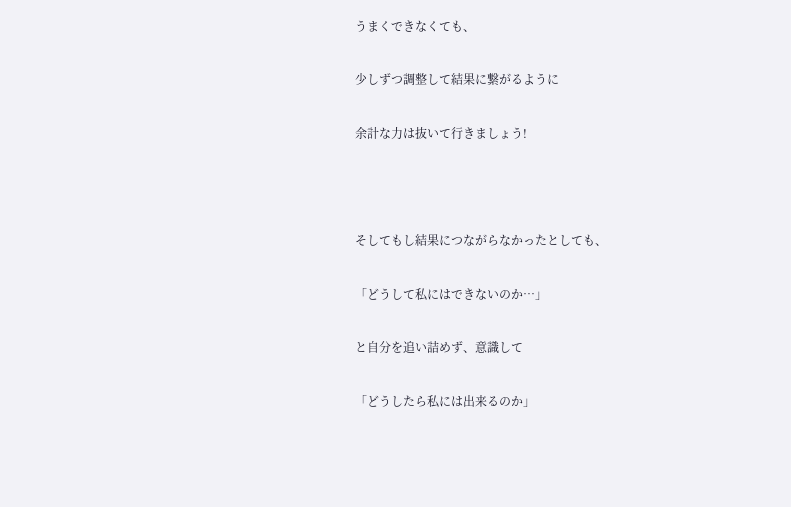うまくできなくても、

少しずつ調整して結果に繋がるように

余計な力は抜いて行きましょう!



そしてもし結果につながらなかったとしても、

「どうして私にはできないのか…」

と自分を追い詰めず、意識して

「どうしたら私には出来るのか」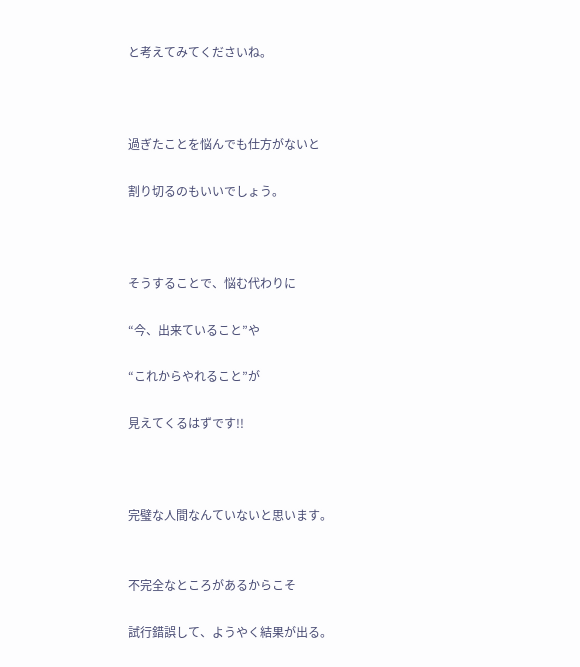と考えてみてくださいね。



過ぎたことを悩んでも仕方がないと

割り切るのもいいでしょう。



そうすることで、悩む代わりに

“今、出来ていること”や

“これからやれること”が

見えてくるはずです!!



完璧な人間なんていないと思います。


不完全なところがあるからこそ

試行錯誤して、ようやく結果が出る。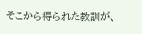そこから得られた教訓が、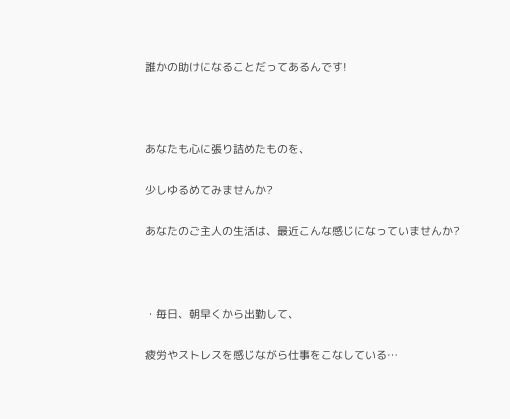誰かの助けになることだってあるんです!



あなたも心に張り詰めたものを、

少しゆるめてみませんか?

あなたのご主人の生活は、最近こんな感じになっていませんか?



・毎日、朝早くから出勤して、

疲労やストレスを感じながら仕事をこなしている…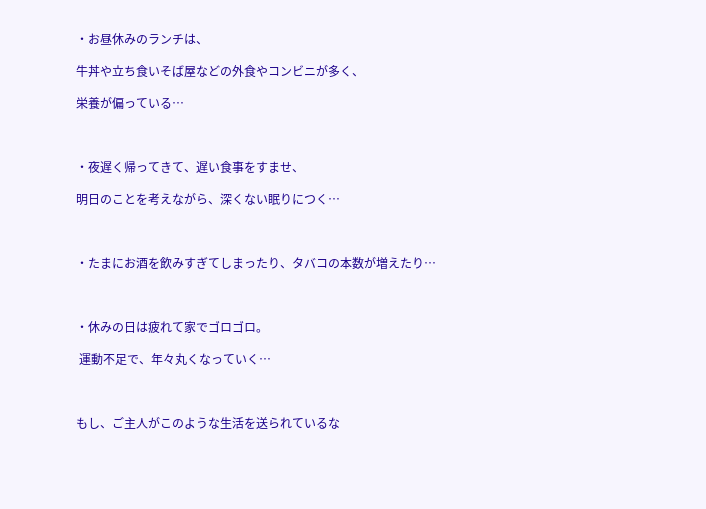・お昼休みのランチは、

牛丼や立ち食いそば屋などの外食やコンビニが多く、

栄養が偏っている…



・夜遅く帰ってきて、遅い食事をすませ、

明日のことを考えながら、深くない眠りにつく…



・たまにお酒を飲みすぎてしまったり、タバコの本数が増えたり…



・休みの日は疲れて家でゴロゴロ。

 運動不足で、年々丸くなっていく…



もし、ご主人がこのような生活を送られているな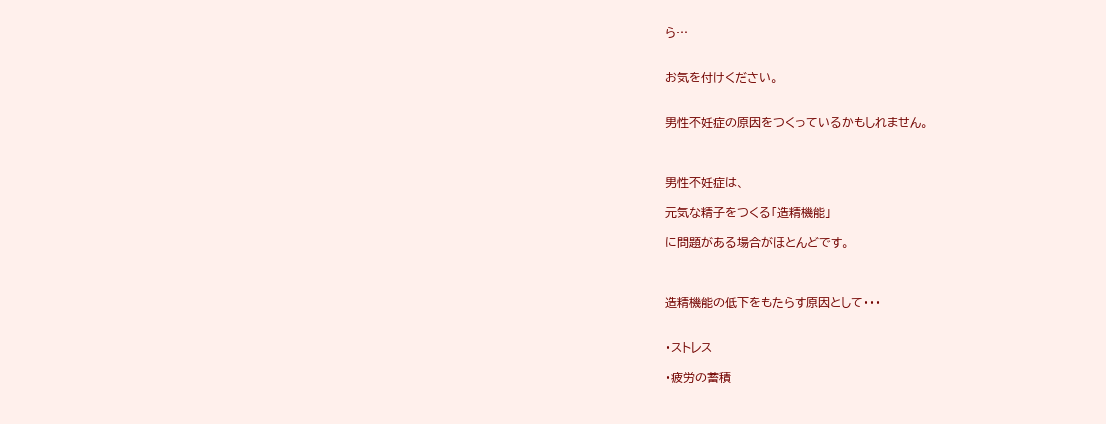ら…


お気を付けください。


男性不妊症の原因をつくっているかもしれません。



男性不妊症は、

元気な精子をつくる「造精機能」

に問題がある場合がほとんどです。



造精機能の低下をもたらす原因として・・・


・ストレス

・疲労の蓄積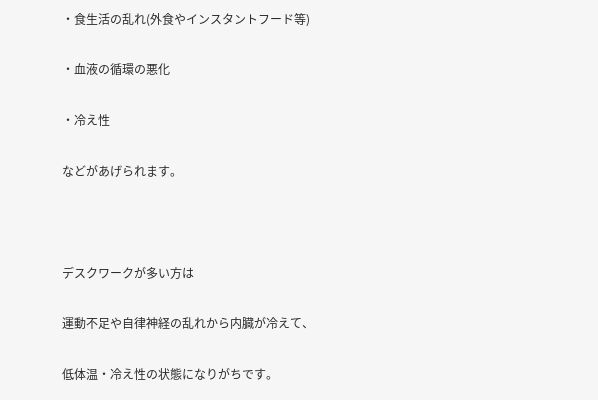・食生活の乱れ(外食やインスタントフード等)

・血液の循環の悪化

・冷え性

などがあげられます。



デスクワークが多い方は

運動不足や自律神経の乱れから内臓が冷えて、

低体温・冷え性の状態になりがちです。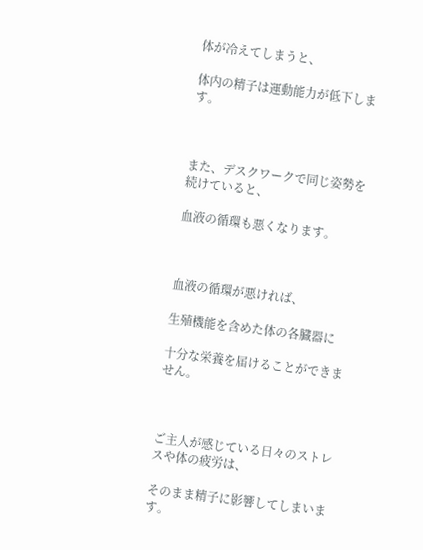体が冷えてしまうと、

体内の精子は運動能力が低下します。



また、デスクワークで同じ姿勢を続けていると、

血液の循環も悪くなります。



血液の循環が悪ければ、

生殖機能を含めた体の各臓器に

十分な栄養を届けることができません。



ご主人が感じている日々のストレスや体の疲労は、

そのまま精子に影響してしまいます。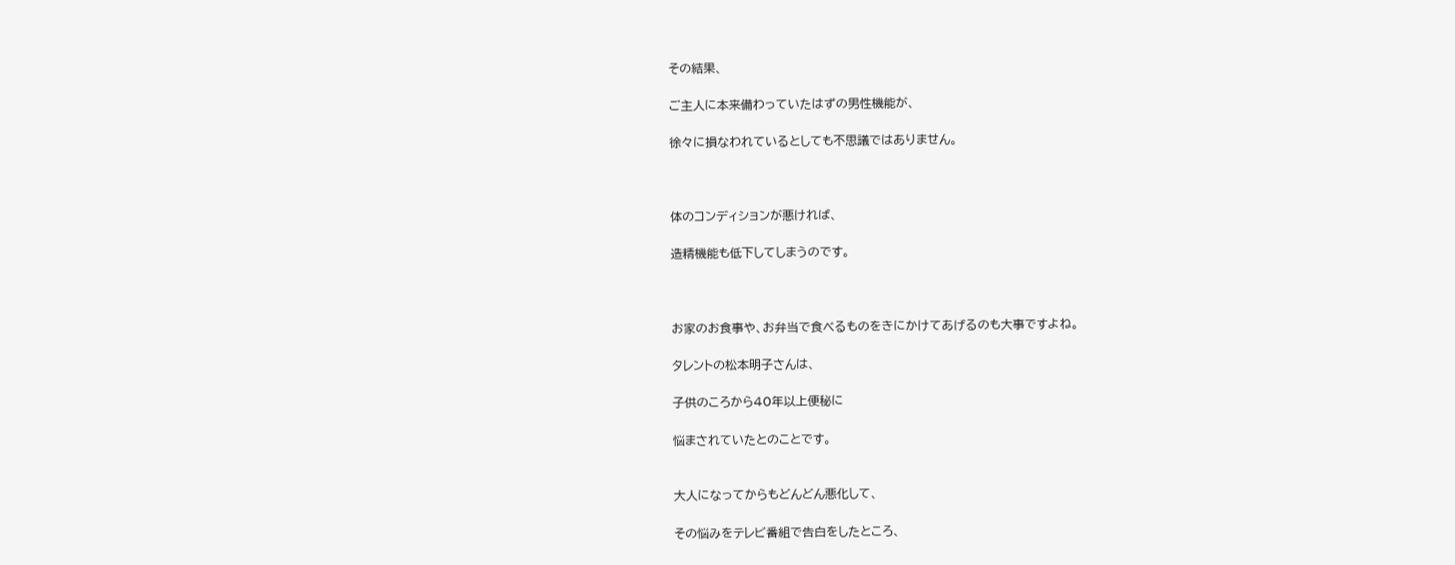その結果、

ご主人に本来備わっていたはずの男性機能が、

徐々に損なわれているとしても不思議ではありません。



体のコンディションが悪ければ、

造精機能も低下してしまうのです。



お家のお食事や、お弁当で食べるものをきにかけてあげるのも大事ですよね。

タレントの松本明子さんは、

子供のころから40年以上便秘に

悩まされていたとのことです。


大人になってからもどんどん悪化して、

その悩みをテレビ番組で告白をしたところ、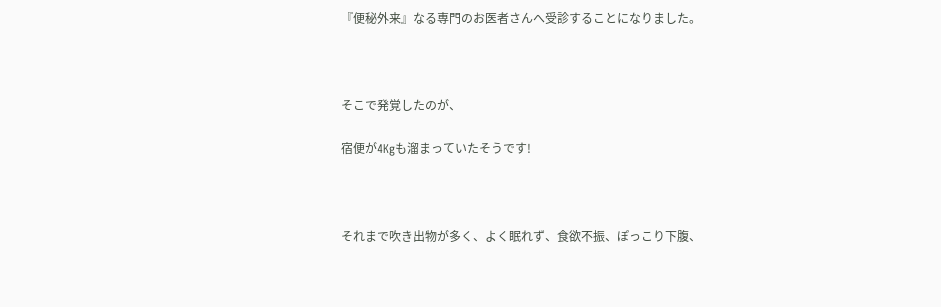『便秘外来』なる専門のお医者さんへ受診することになりました。



そこで発覚したのが、

宿便が4Kgも溜まっていたそうです!



それまで吹き出物が多く、よく眠れず、食欲不振、ぽっこり下腹、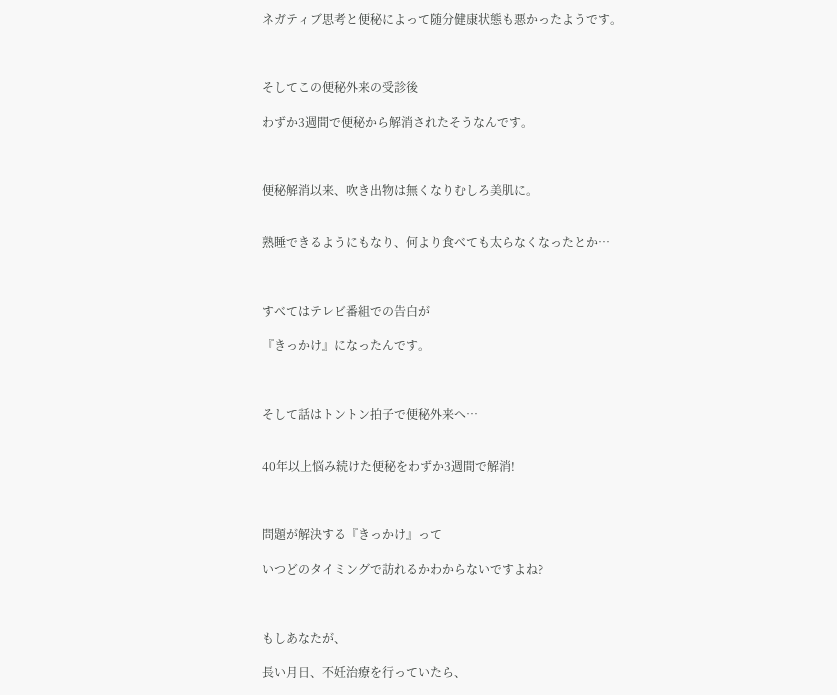ネガティブ思考と便秘によって随分健康状態も悪かったようです。



そしてこの便秘外来の受診後

わずか3週間で便秘から解消されたそうなんです。



便秘解消以来、吹き出物は無くなりむしろ美肌に。


熟睡できるようにもなり、何より食べても太らなくなったとか…



すべてはテレビ番組での告白が

『きっかけ』になったんです。



そして話はトントン拍子で便秘外来へ…


40年以上悩み続けた便秘をわずか3週間で解消!



問題が解決する『きっかけ』って

いつどのタイミングで訪れるかわからないですよね?



もしあなたが、

長い月日、不妊治療を行っていたら、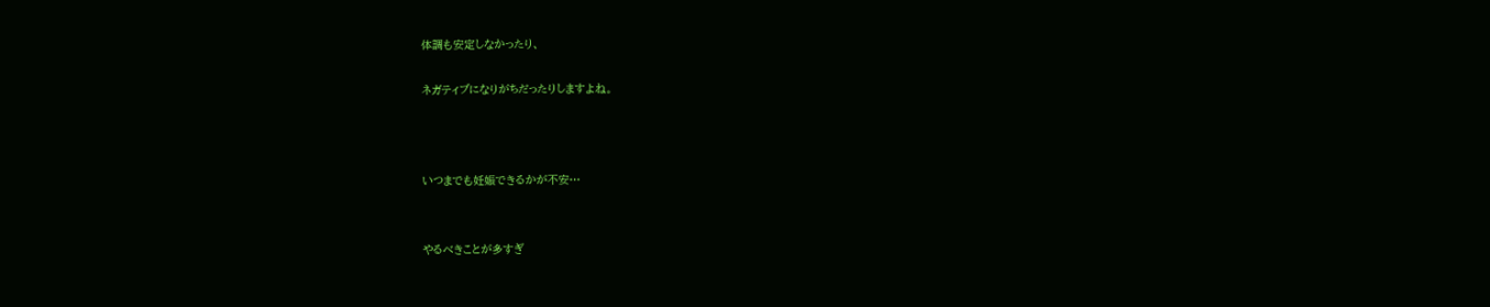体調も安定しなかったり、

ネガティブになりがちだったりしますよね。



いつまでも妊娠できるかが不安…


やるべきことが多すぎ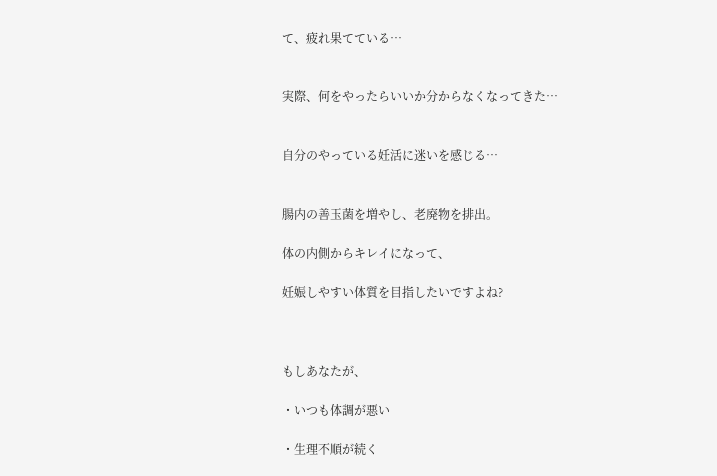て、疲れ果てている…


実際、何をやったらいいか分からなくなってきた…


自分のやっている妊活に迷いを感じる…


腸内の善玉菌を増やし、老廃物を排出。

体の内側からキレイになって、

妊娠しやすい体質を目指したいですよね?



もしあなたが、

・いつも体調が悪い

・生理不順が続く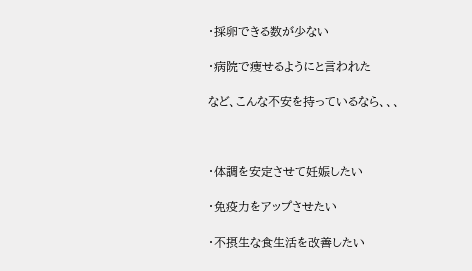・採卵できる数が少ない

・病院で痩せるようにと言われた

など、こんな不安を持っているなら、、、



・体調を安定させて妊娠したい

・免疫力をアップさせたい

・不摂生な食生活を改善したい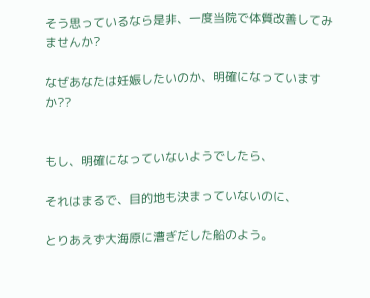そう思っているなら是非、一度当院で体質改善してみませんか?

なぜあなたは妊娠したいのか、明確になっていますか??


もし、明確になっていないようでしたら、

それはまるで、目的地も決まっていないのに、

とりあえず大海原に漕ぎだした船のよう。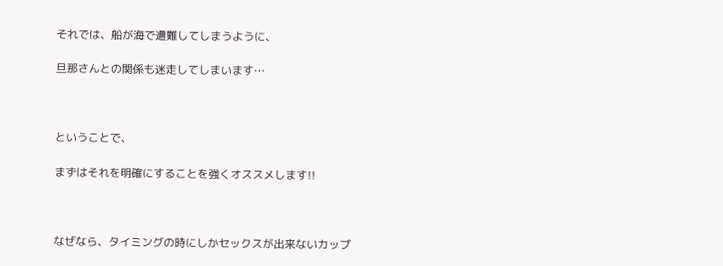それでは、船が海で遭難してしまうように、

旦那さんとの関係も迷走してしまいます…



ということで、

まずはそれを明確にすることを強くオススメします!!



なぜなら、タイミングの時にしかセックスが出来ないカップ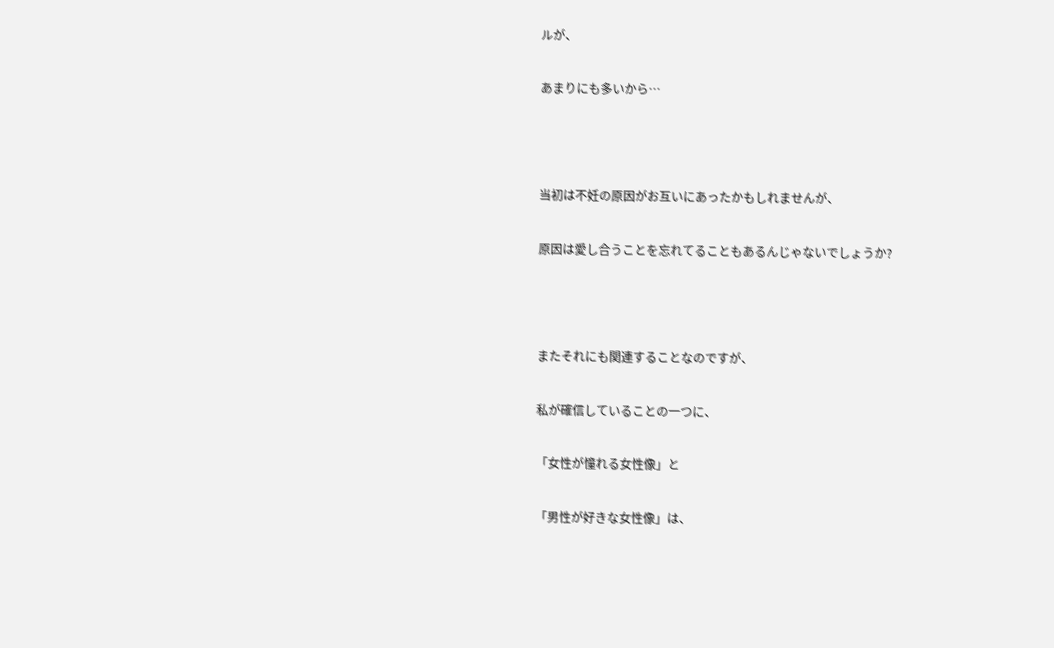ルが、

あまりにも多いから…



当初は不妊の原因がお互いにあったかもしれませんが、

原因は愛し合うことを忘れてることもあるんじゃないでしょうか?



またそれにも関連することなのですが、

私が確信していることの一つに、

「女性が憧れる女性像」と

「男性が好きな女性像」は、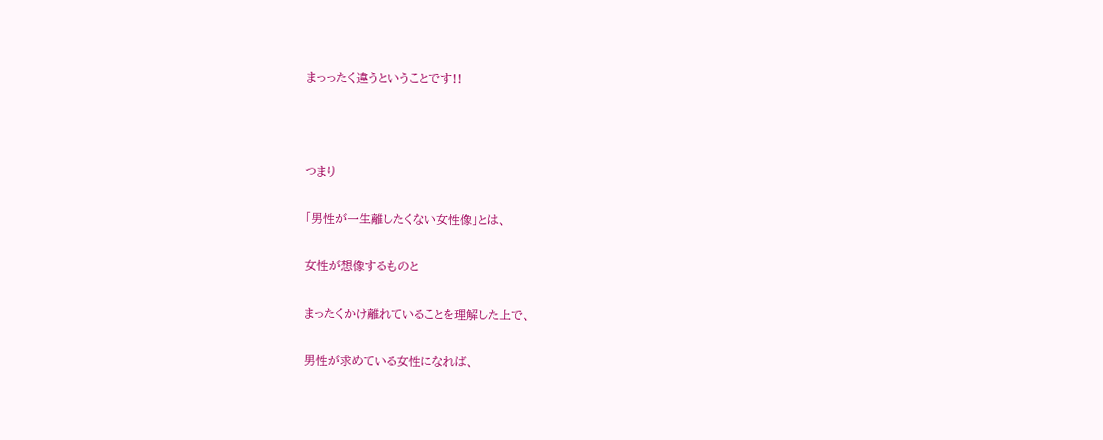まっったく違うということです!!



つまり

「男性が一生離したくない女性像」とは、

女性が想像するものと

まったくかけ離れていることを理解した上で、

男性が求めている女性になれば、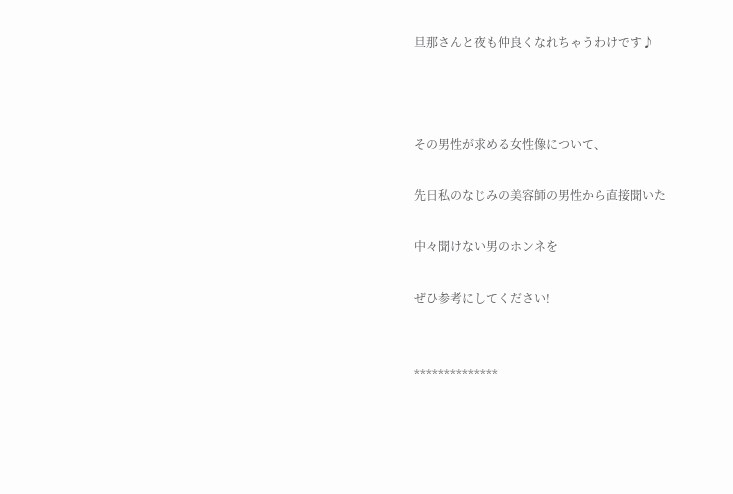旦那さんと夜も仲良くなれちゃうわけです♪



その男性が求める女性像について、

先日私のなじみの美容師の男性から直接聞いた

中々聞けない男のホンネを

ぜひ参考にしてください!


**************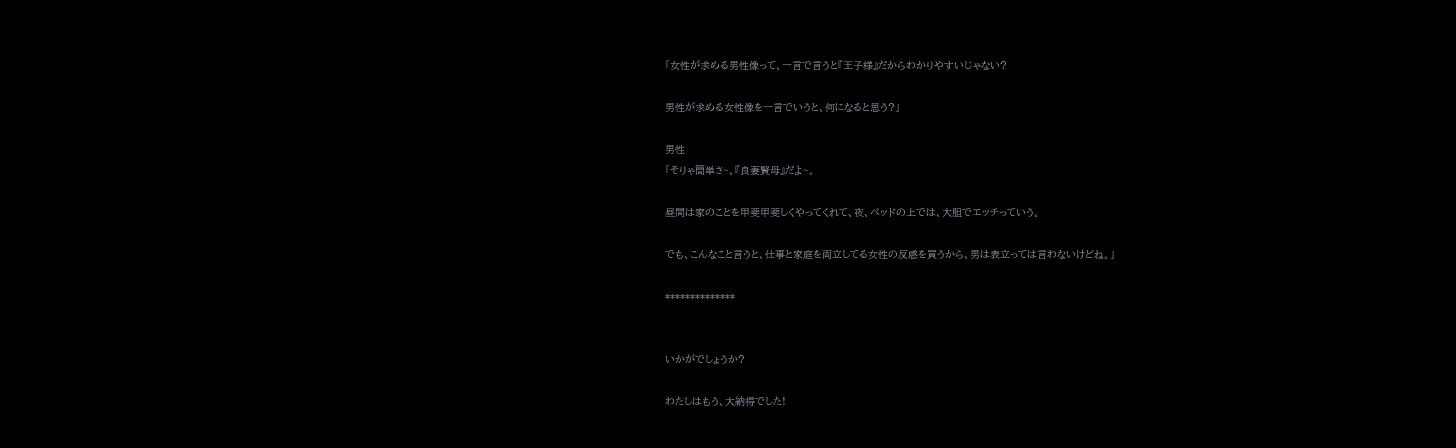「女性が求める男性像って、一言で言うと『王子様』だからわかりやすいじゃない?

男性が求める女性像を一言でいうと、何になると思う?」

男性
「そりゃ簡単さ~。『良妻賢母』だよ~。

昼間は家のことを甲斐甲斐しくやってくれて、夜、ベッドの上では、大胆でエッチっていう。

でも、こんなこと言うと、仕事と家庭を両立してる女性の反感を買うから、男は表立っては言わないけどね。」

**************


いかがでしょうか?

わたしはもう、大納得でした!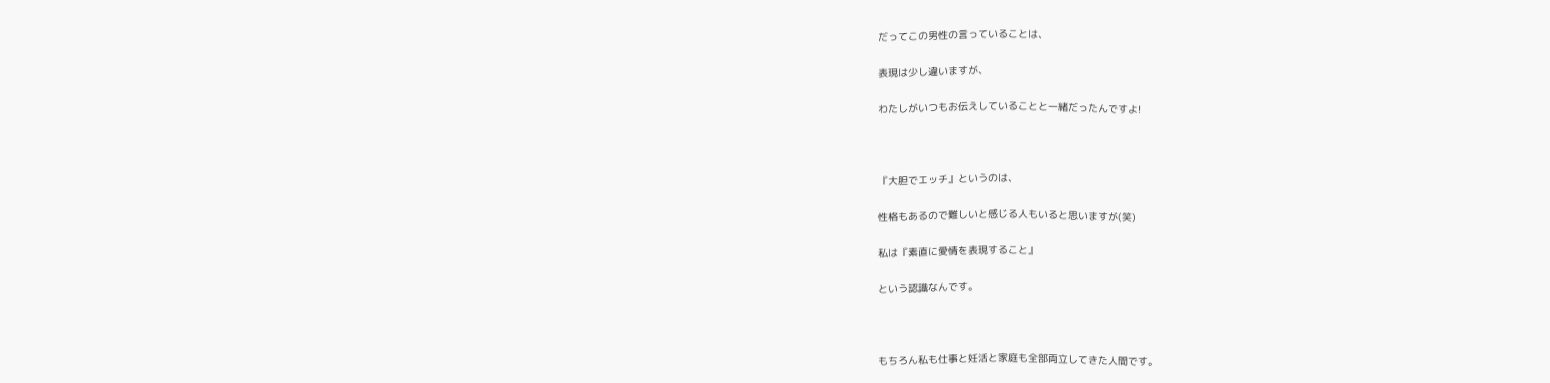だってこの男性の言っていることは、

表現は少し違いますが、

わたしがいつもお伝えしていることと一緒だったんですよ!



『大胆でエッチ』というのは、

性格もあるので難しいと感じる人もいると思いますが(笑)

私は『素直に愛情を表現すること』

という認識なんです。



もちろん私も仕事と妊活と家庭も全部両立してきた人間です。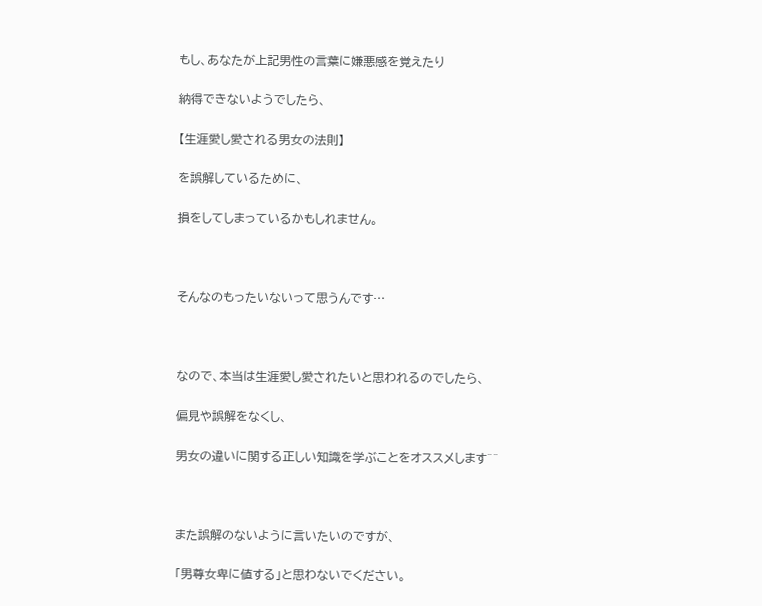もし、あなたが上記男性の言葉に嫌悪感を覚えたり

納得できないようでしたら、

【生涯愛し愛される男女の法則】

を誤解しているために、

損をしてしまっているかもしれません。



そんなのもったいないって思うんです…



なので、本当は生涯愛し愛されたいと思われるのでしたら、

偏見や誤解をなくし、

男女の違いに関する正しい知識を学ぶことをオススメします^^



また誤解のないように言いたいのですが、

「男尊女卑に値する」と思わないでください。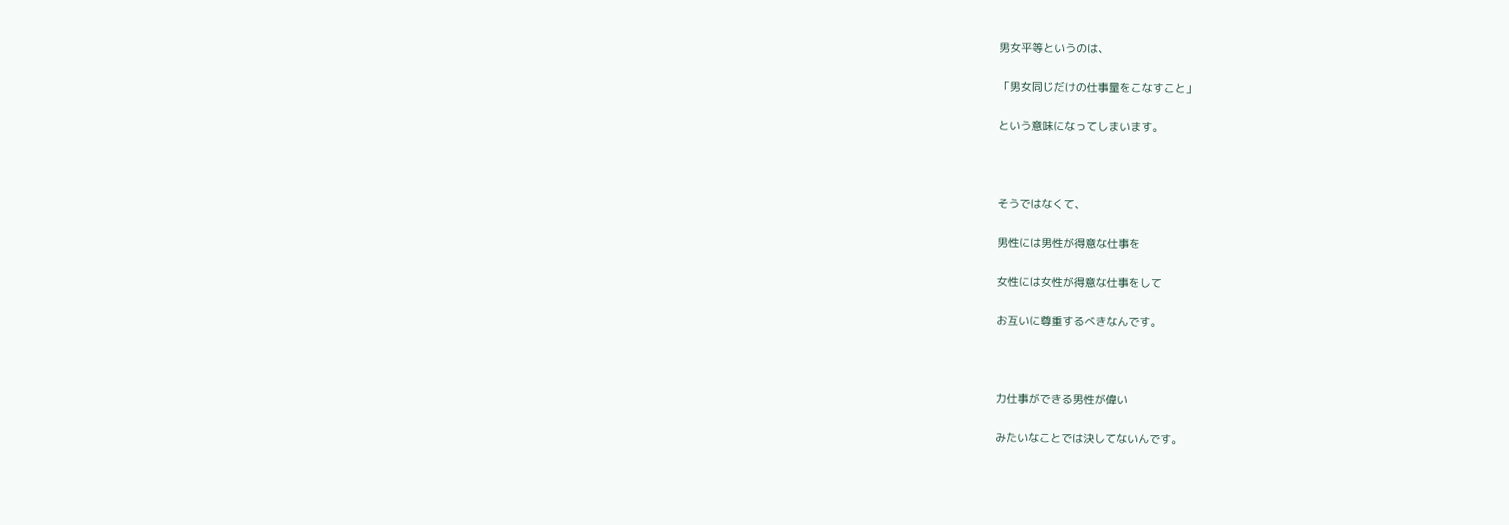男女平等というのは、

「男女同じだけの仕事量をこなすこと」

という意味になってしまいます。



そうではなくて、

男性には男性が得意な仕事を

女性には女性が得意な仕事をして

お互いに尊重するべきなんです。



力仕事ができる男性が偉い

みたいなことでは決してないんです。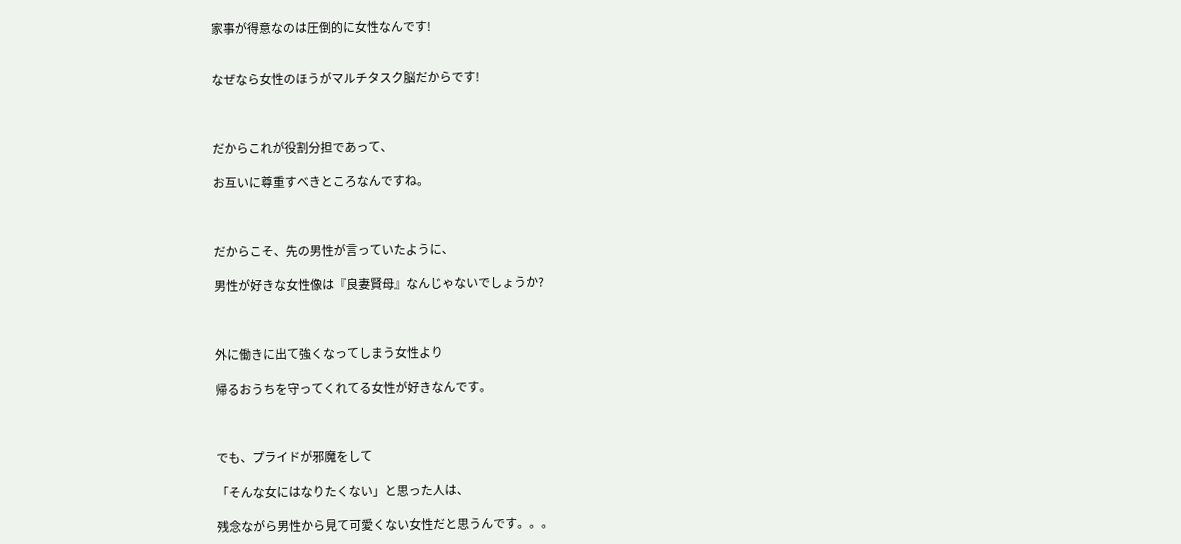家事が得意なのは圧倒的に女性なんです!


なぜなら女性のほうがマルチタスク脳だからです!



だからこれが役割分担であって、

お互いに尊重すべきところなんですね。



だからこそ、先の男性が言っていたように、

男性が好きな女性像は『良妻賢母』なんじゃないでしょうか?



外に働きに出て強くなってしまう女性より

帰るおうちを守ってくれてる女性が好きなんです。



でも、プライドが邪魔をして

「そんな女にはなりたくない」と思った人は、

残念ながら男性から見て可愛くない女性だと思うんです。。。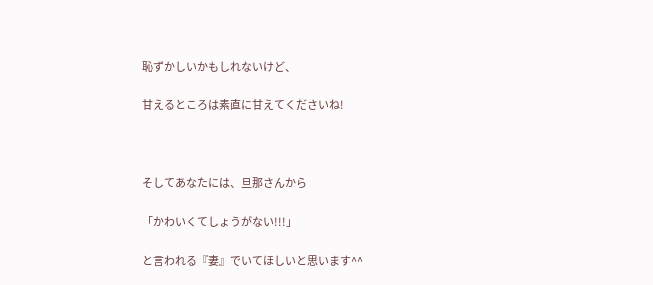恥ずかしいかもしれないけど、

甘えるところは素直に甘えてくださいね!



そしてあなたには、旦那さんから

「かわいくてしょうがない!!!」

と言われる『妻』でいてほしいと思います^^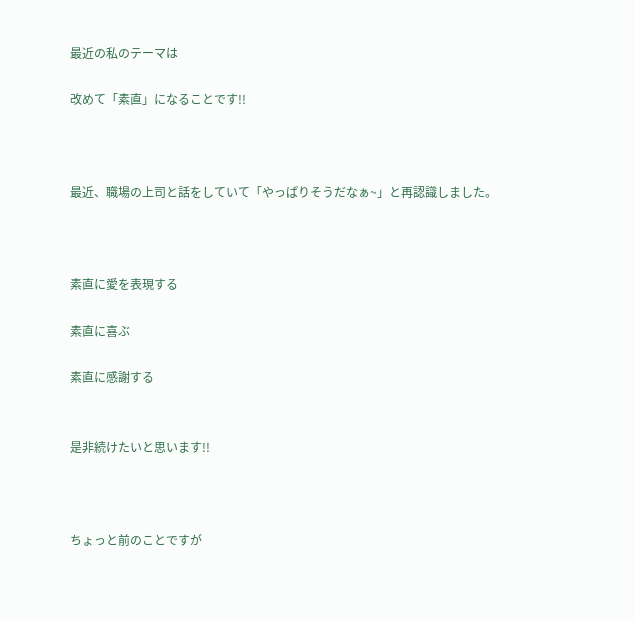最近の私のテーマは

改めて「素直」になることです!!



最近、職場の上司と話をしていて「やっぱりそうだなぁ~」と再認識しました。



素直に愛を表現する

素直に喜ぶ

素直に感謝する


是非続けたいと思います!!



ちょっと前のことですが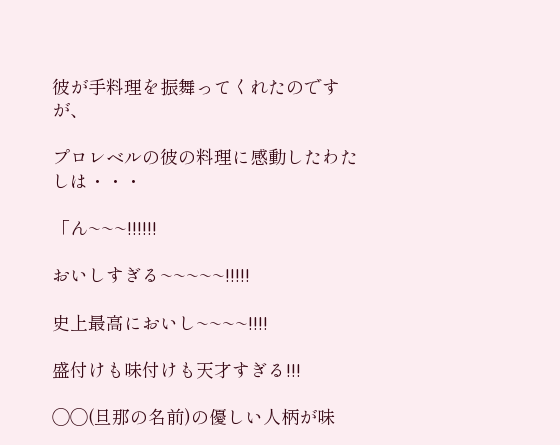彼が手料理を振舞ってくれたのですが、

プロレベルの彼の料理に感動したわたしは・・・

「ん~~~!!!!!!

おいしすぎる~~~~~!!!!!

史上最高においし~~~~!!!!

盛付けも味付けも天才すぎる!!!

◯◯(旦那の名前)の優しい人柄が味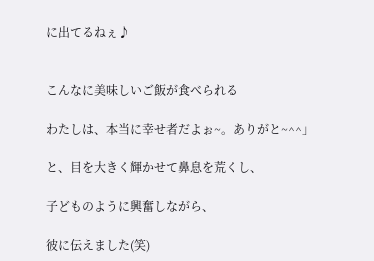に出てるねぇ♪


こんなに美味しいご飯が食べられる

わたしは、本当に幸せ者だよぉ~。ありがと~^^」

と、目を大きく輝かせて鼻息を荒くし、

子どものように興奮しながら、

彼に伝えました(笑)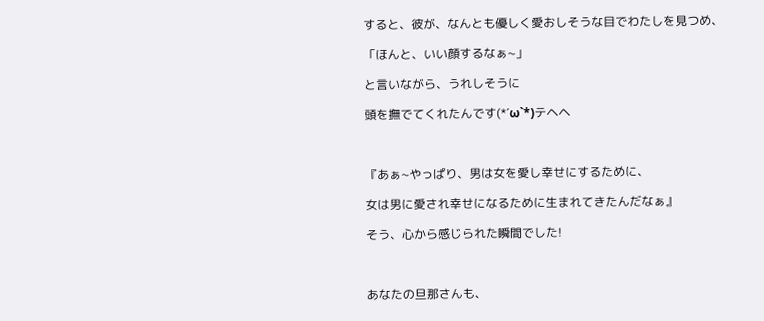すると、彼が、なんとも優しく愛おしそうな目でわたしを見つめ、

「ほんと、いい顔するなぁ~」

と言いながら、うれしそうに

頭を撫でてくれたんです(*´ω`*)テヘヘ



『あぁ~やっぱり、男は女を愛し幸せにするために、

女は男に愛され幸せになるために生まれてきたんだなぁ』

そう、心から感じられた瞬間でした!



あなたの旦那さんも、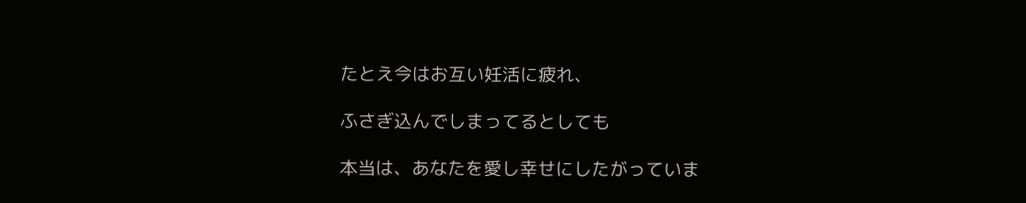たとえ今はお互い妊活に疲れ、

ふさぎ込んでしまってるとしても

本当は、あなたを愛し幸せにしたがっていま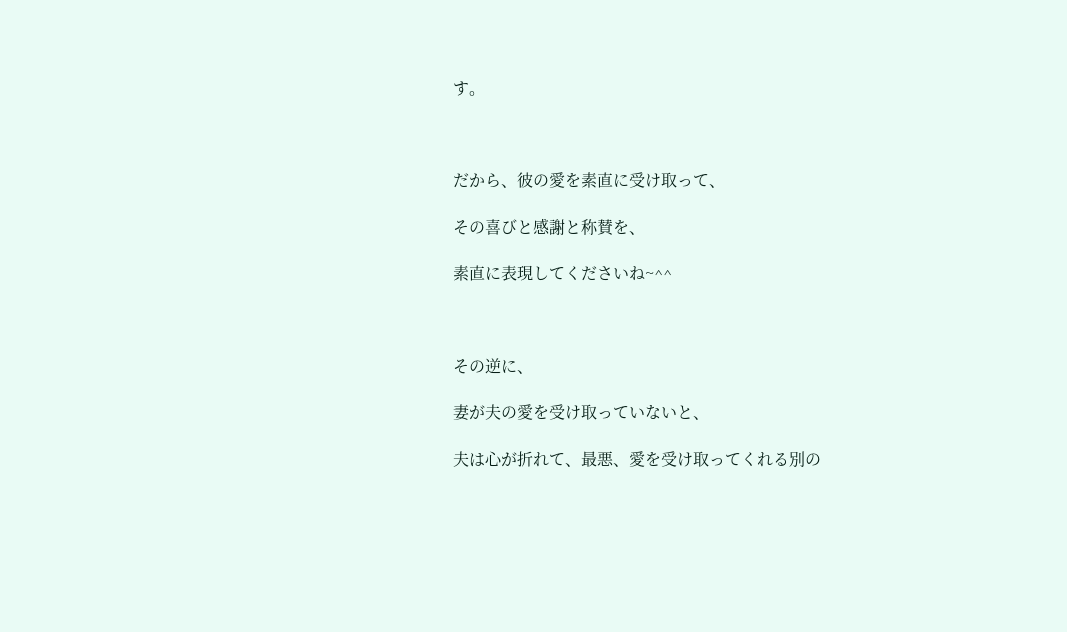す。



だから、彼の愛を素直に受け取って、

その喜びと感謝と称賛を、

素直に表現してくださいね~^^



その逆に、

妻が夫の愛を受け取っていないと、

夫は心が折れて、最悪、愛を受け取ってくれる別の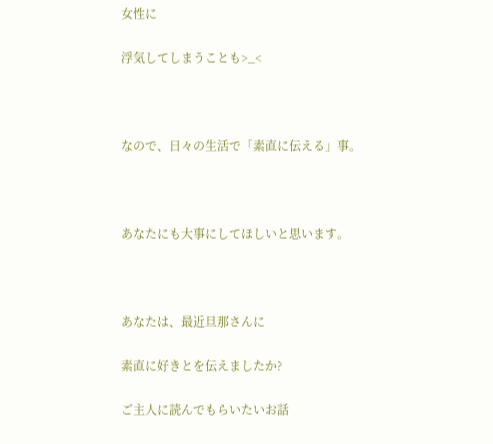女性に

浮気してしまうことも>_<



なので、日々の生活で「素直に伝える」事。



あなたにも大事にしてほしいと思います。



あなたは、最近旦那さんに

素直に好きとを伝えましたか?

ご主人に読んでもらいたいお話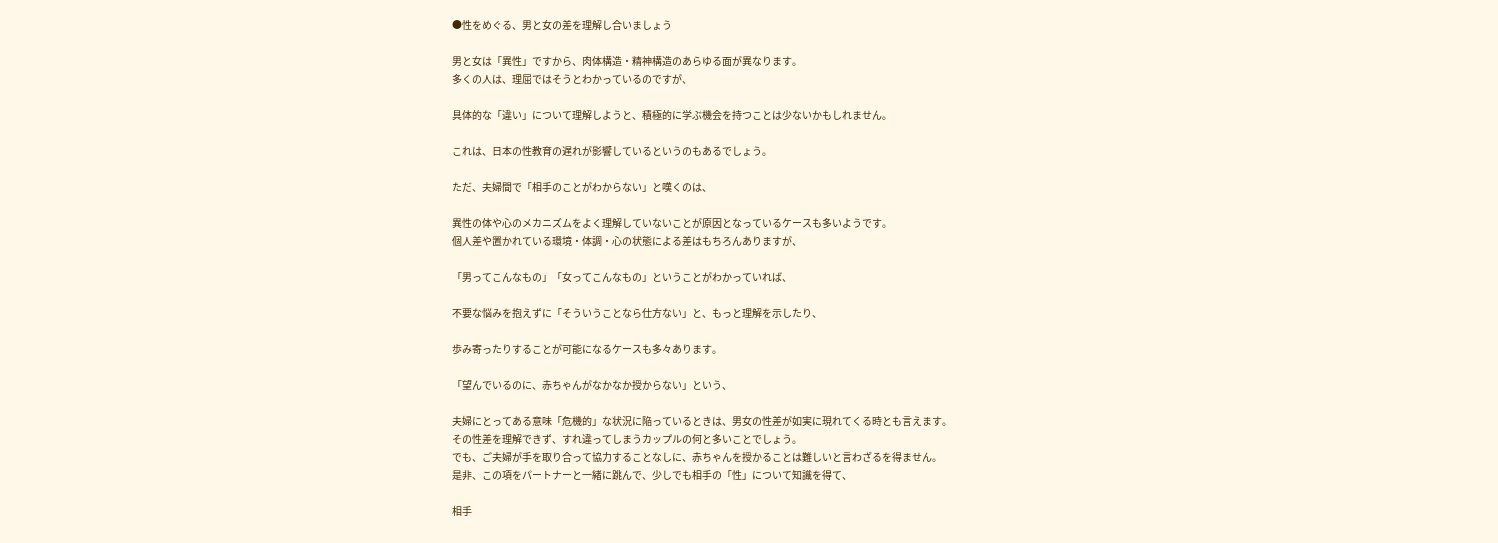●性をめぐる、男と女の差を理解し合いましょう

男と女は「異性」ですから、肉体構造・精神構造のあらゆる面が異なります。
多くの人は、理屈ではそうとわかっているのですが、

具体的な「違い」について理解しようと、積極的に学ぶ機会を持つことは少ないかもしれません。

これは、日本の性教育の遅れが影響しているというのもあるでしょう。

ただ、夫婦間で「相手のことがわからない」と嘆くのは、

異性の体や心のメカニズムをよく理解していないことが原因となっているケースも多いようです。
個人差や置かれている環境・体調・心の状態による差はもちろんありますが、

「男ってこんなもの」「女ってこんなもの」ということがわかっていれば、

不要な悩みを抱えずに「そういうことなら仕方ない」と、もっと理解を示したり、

歩み寄ったりすることが可能になるケースも多々あります。

「望んでいるのに、赤ちゃんがなかなか授からない」という、

夫婦にとってある意味「危機的」な状況に陥っているときは、男女の性差が如実に現れてくる時とも言えます。
その性差を理解できず、すれ違ってしまうカップルの何と多いことでしょう。
でも、ご夫婦が手を取り合って協力することなしに、赤ちゃんを授かることは難しいと言わざるを得ません。
是非、この項をパートナーと一緒に跳んで、少しでも相手の「性」について知識を得て、

相手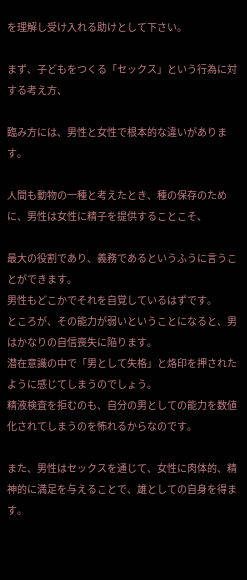を理解し受け入れる助けとして下さい。

まず、子どもをつくる「セックス」という行為に対する考え方、

臨み方には、男性と女性で根本的な違いがあります。

人間も動物の一種と考えたとき、種の保存のために、男性は女性に精子を提供することこそ、

最大の役割であり、義務であるというふうに言うことができます。
男性もどこかでそれを自覚しているはずです。
ところが、その能力が弱いということになると、男はかなりの自信喪失に陥ります。
潜在意識の中で「男として失格」と烙印を押されたように感じてしまうのでしょう。
精液検査を拒むのも、自分の男としての能力を数値化されてしまうのを怖れるからなのです。

また、男性はセックスを通じて、女性に肉体的、精神的に満足を与えることで、雄としての自身を得ます。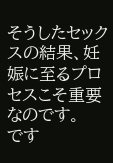そうしたセックスの結果、妊娠に至るプロセスこそ重要なのです。
です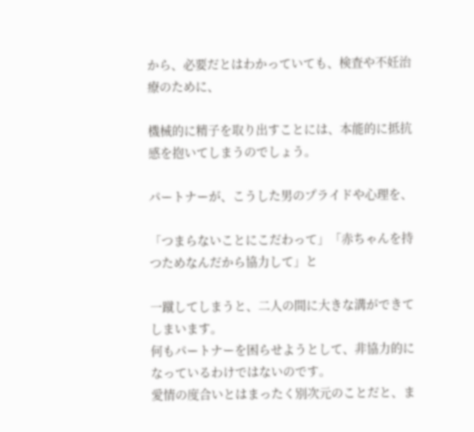から、必要だとはわかっていても、検査や不妊治療のために、

機械的に精子を取り出すことには、本能的に抵抗感を抱いてしまうのでしょう。

パートナーが、こうした男のプライドや心理を、

「つまらないことにこだわって」「赤ちゃんを持つためなんだから協力して」と

一蹴してしまうと、二人の間に大きな溝ができてしまいます。
何もパートナーを困らせようとして、非協力的になっているわけではないのです。
愛情の度合いとはまったく別次元のことだと、ま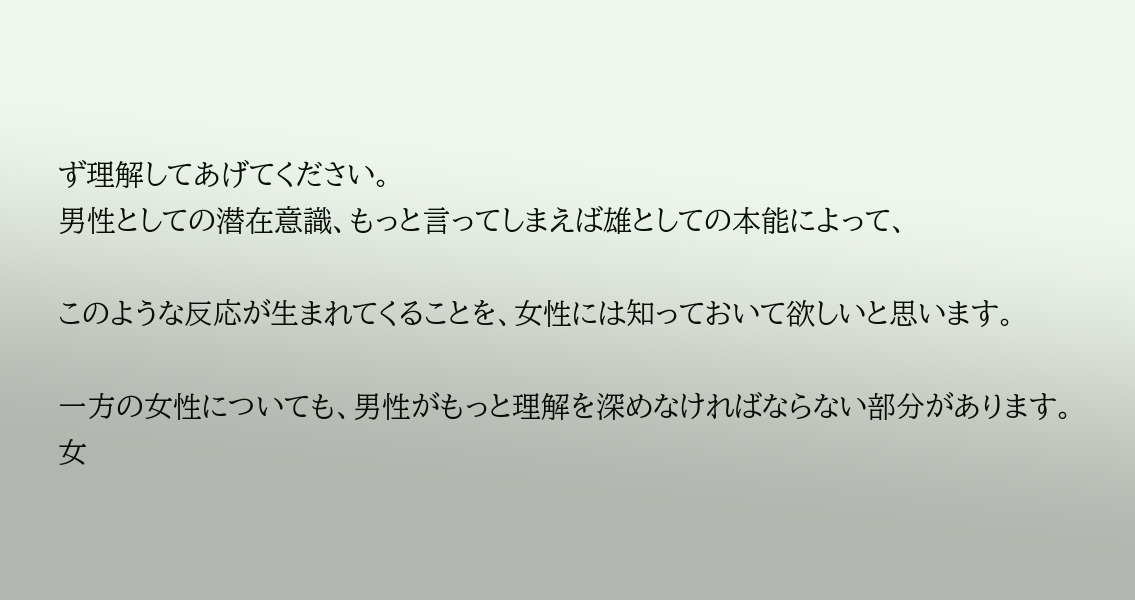ず理解してあげてください。
男性としての潜在意識、もっと言ってしまえば雄としての本能によって、

このような反応が生まれてくることを、女性には知っておいて欲しいと思います。

一方の女性についても、男性がもっと理解を深めなければならない部分があります。
女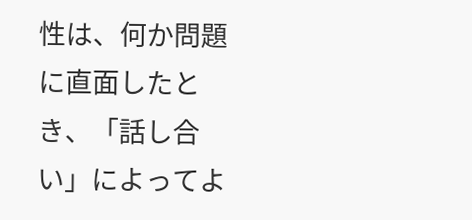性は、何か問題に直面したとき、「話し合い」によってよ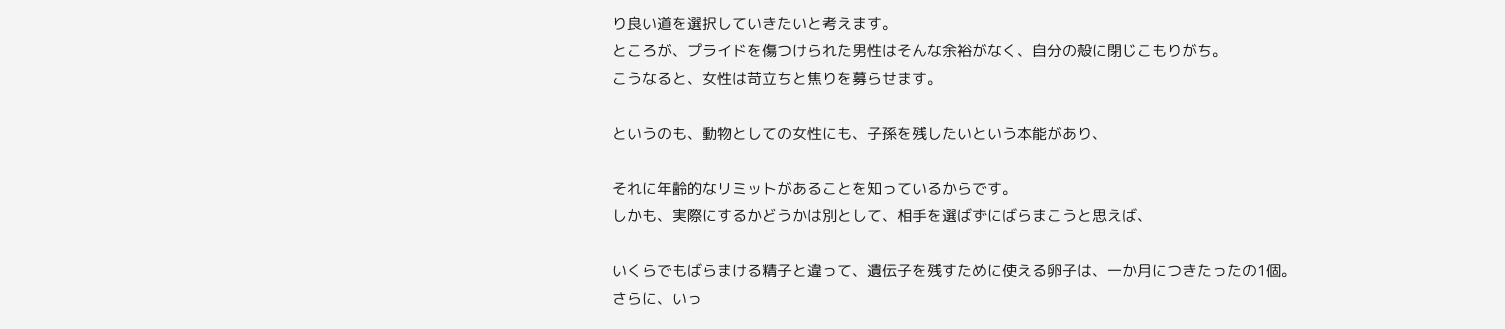り良い道を選択していきたいと考えます。
ところが、プライドを傷つけられた男性はそんな余裕がなく、自分の殻に閉じこもりがち。
こうなると、女性は苛立ちと焦りを募らせます。

というのも、動物としての女性にも、子孫を残したいという本能があり、

それに年齢的なリミットがあることを知っているからです。
しかも、実際にするかどうかは別として、相手を選ばずにばらまこうと思えば、

いくらでもばらまける精子と違って、遺伝子を残すために使える卵子は、一か月につきたったの1個。
さらに、いっ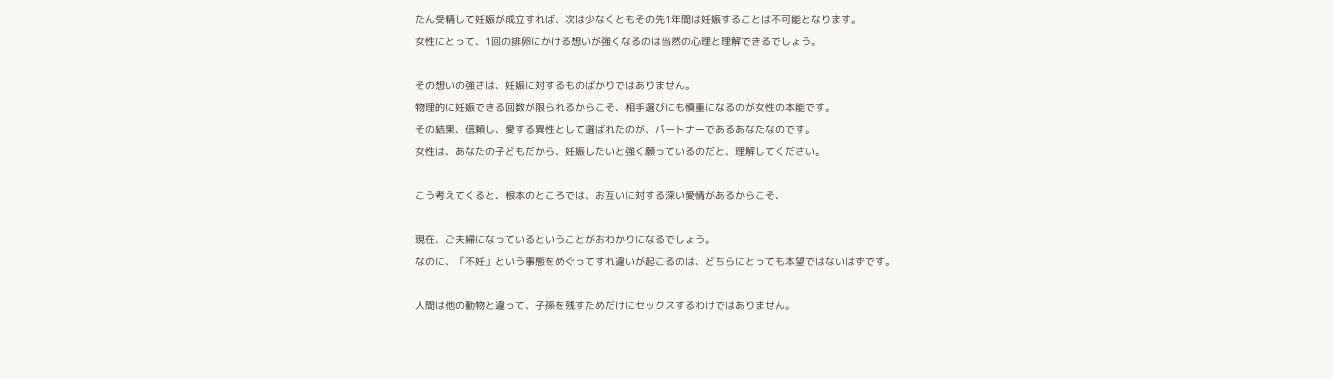たん受精して妊娠が成立すれば、次は少なくともその先1年間は妊娠することは不可能となります。
女性にとって、1回の排卵にかける想いが強くなるのは当然の心理と理解できるでしょう。

その想いの強さは、妊娠に対するものばかりではありません。
物理的に妊娠できる回数が限られるからこそ、相手選びにも慎重になるのが女性の本能です。
その結果、信頼し、愛する異性として選ばれたのが、パートナーであるあなたなのです。
女性は、あなたの子どもだから、妊娠したいと強く願っているのだと、理解してください。

こう考えてくると、根本のところでは、お互いに対する深い愛情があるからこそ、

現在、ご夫婦になっているということがおわかりになるでしょう。
なのに、「不妊」という事態をめぐってすれ違いが起こるのは、どちらにとっても本望ではないはずです。

人間は他の動物と違って、子孫を残すためだけにセックスするわけではありません。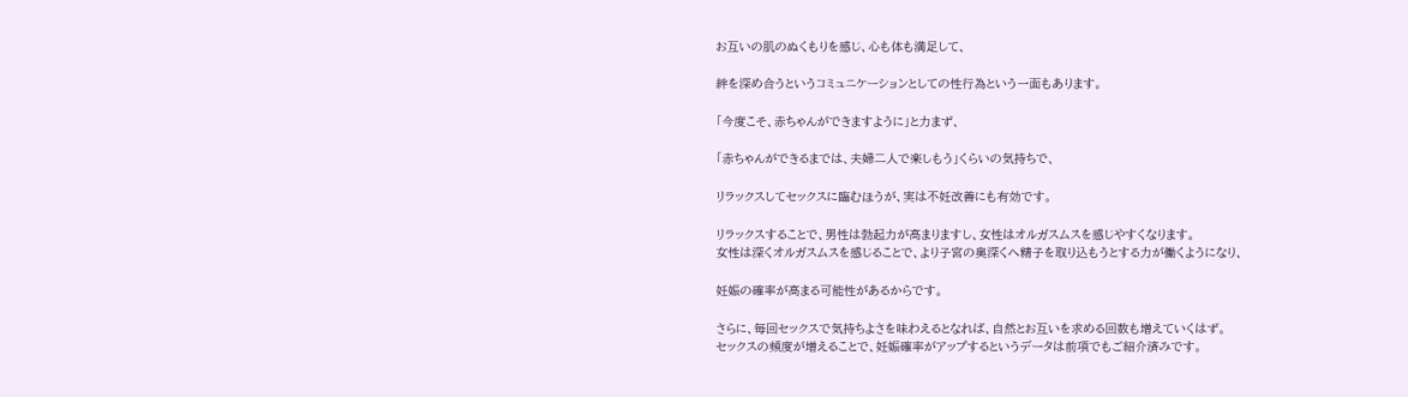お互いの肌のぬくもりを感じ、心も体も満足して、

絆を深め合うというコミュニケーションとしての性行為という一面もあります。

「今度こそ、赤ちゃんができますように」と力まず、

「赤ちゃんができるまでは、夫婦二人で楽しもう」くらいの気持ちで、

リラックスしてセックスに臨むほうが、実は不妊改善にも有効です。

リラックスすることで、男性は勃起力が高まりますし、女性はオルガスムスを感じやすくなります。
女性は深くオルガスムスを感じることで、より子宮の奥深くへ精子を取り込もうとする力が働くようになり、

妊娠の確率が高まる可能性があるからです。

さらに、毎回セックスで気持ちよさを味わえるとなれば、自然とお互いを求める回数も増えていくはず。
セックスの頻度が増えることで、妊娠確率がアップするというデータは前項でもご紹介済みです。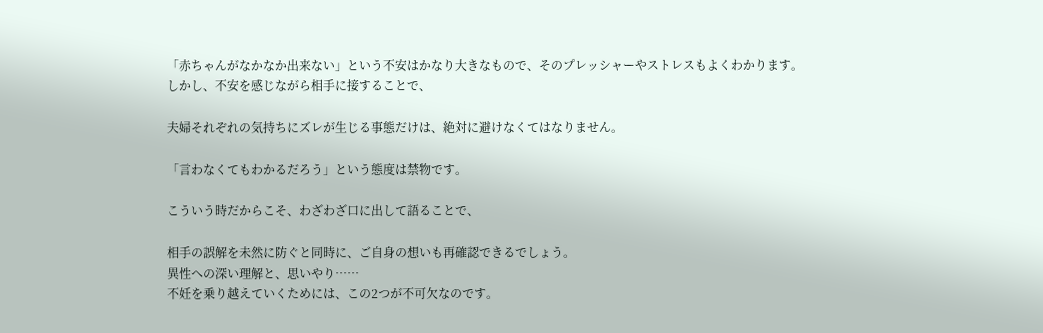「赤ちゃんがなかなか出来ない」という不安はかなり大きなもので、そのプレッシャーやストレスもよくわかります。
しかし、不安を感じながら相手に接することで、

夫婦それぞれの気持ちにズレが生じる事態だけは、絶対に避けなくてはなりません。

「言わなくてもわかるだろう」という態度は禁物です。

こういう時だからこそ、わざわざ口に出して語ることで、

相手の誤解を未然に防ぐと同時に、ご自身の想いも再確認できるでしょう。
異性への深い理解と、思いやり……
不妊を乗り越えていくためには、この2つが不可欠なのです。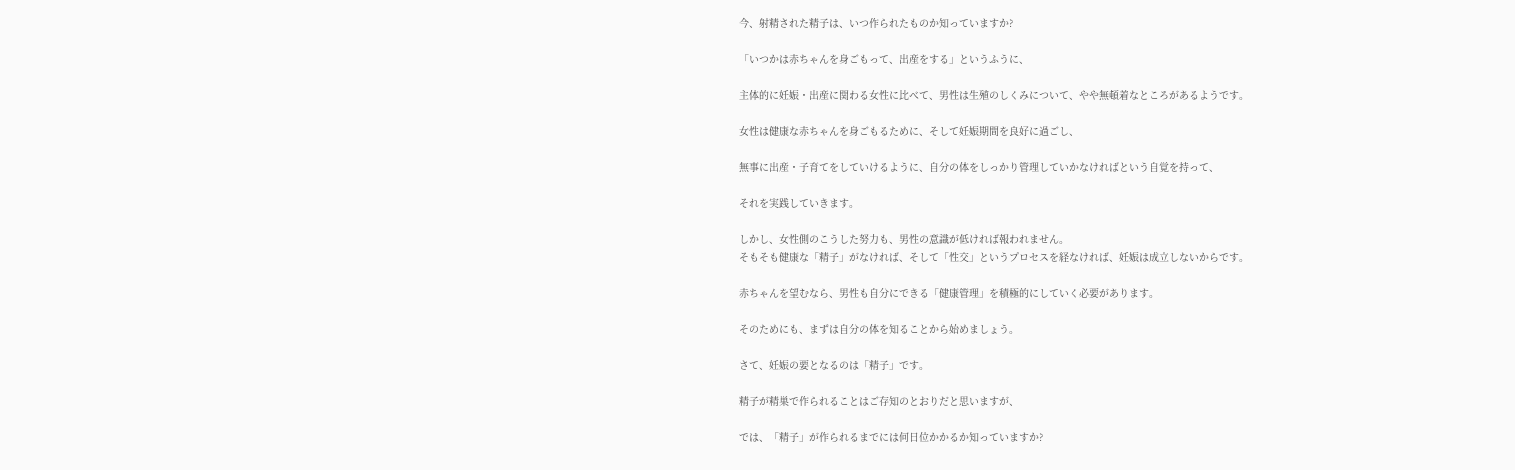今、射精された精子は、いつ作られたものか知っていますか?

「いつかは赤ちゃんを身ごもって、出産をする」というふうに、

主体的に妊娠・出産に関わる女性に比べて、男性は生殖のしくみについて、やや無頓着なところがあるようです。

女性は健康な赤ちゃんを身ごもるために、そして妊娠期間を良好に過ごし、

無事に出産・子育てをしていけるように、自分の体をしっかり管理していかなければという自覚を持って、

それを実践していきます。

しかし、女性側のこうした努力も、男性の意識が低ければ報われません。
そもそも健康な「精子」がなければ、そして「性交」というプロセスを経なければ、妊娠は成立しないからです。

赤ちゃんを望むなら、男性も自分にできる「健康管理」を積極的にしていく必要があります。

そのためにも、まずは自分の体を知ることから始めましょう。

さて、妊娠の要となるのは「精子」です。

精子が精巣で作られることはご存知のとおりだと思いますが、

では、「精子」が作られるまでには何日位かかるか知っていますか?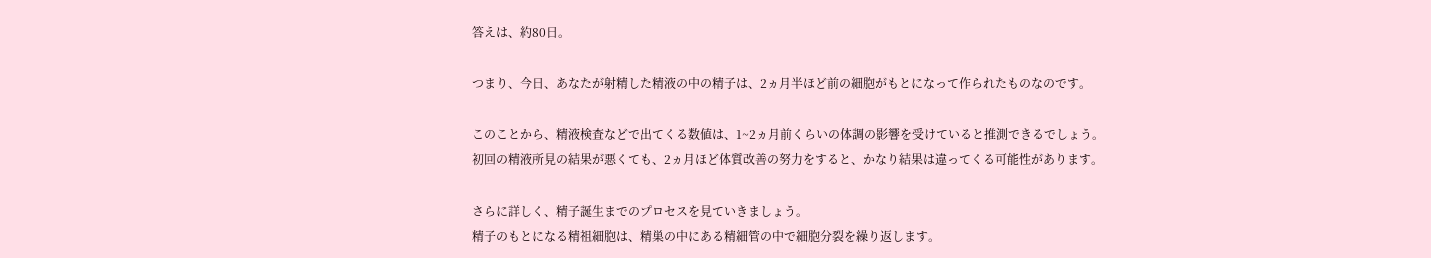答えは、約80日。

つまり、今日、あなたが射精した精液の中の精子は、2ヵ月半ほど前の細胞がもとになって作られたものなのです。

このことから、精液検査などで出てくる数値は、1~2ヵ月前くらいの体調の影響を受けていると推測できるでしょう。
初回の精液所見の結果が悪くても、2ヵ月ほど体質改善の努力をすると、かなり結果は違ってくる可能性があります。

さらに詳しく、精子誕生までのプロセスを見ていきましょう。
精子のもとになる精祖細胞は、精巣の中にある精細管の中で細胞分裂を繰り返します。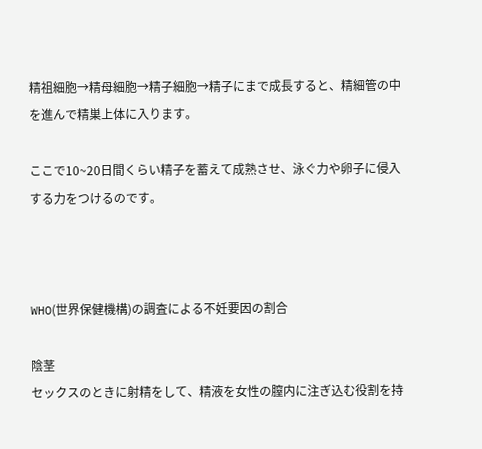精祖細胞→精母細胞→精子細胞→精子にまで成長すると、精細管の中を進んで精巣上体に入ります。

ここで10~20日間くらい精子を蓄えて成熟させ、泳ぐ力や卵子に侵入する力をつけるのです。



WHO(世界保健機構)の調査による不妊要因の割合

陰茎
セックスのときに射精をして、精液を女性の膣内に注ぎ込む役割を持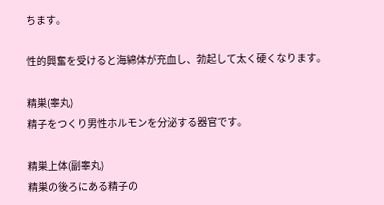ちます。

性的興奮を受けると海綿体が充血し、勃起して太く硬くなります。

精巣(睾丸)
精子をつくり男性ホルモンを分泌する器官です。

精巣上体(副睾丸)
精巣の後ろにある精子の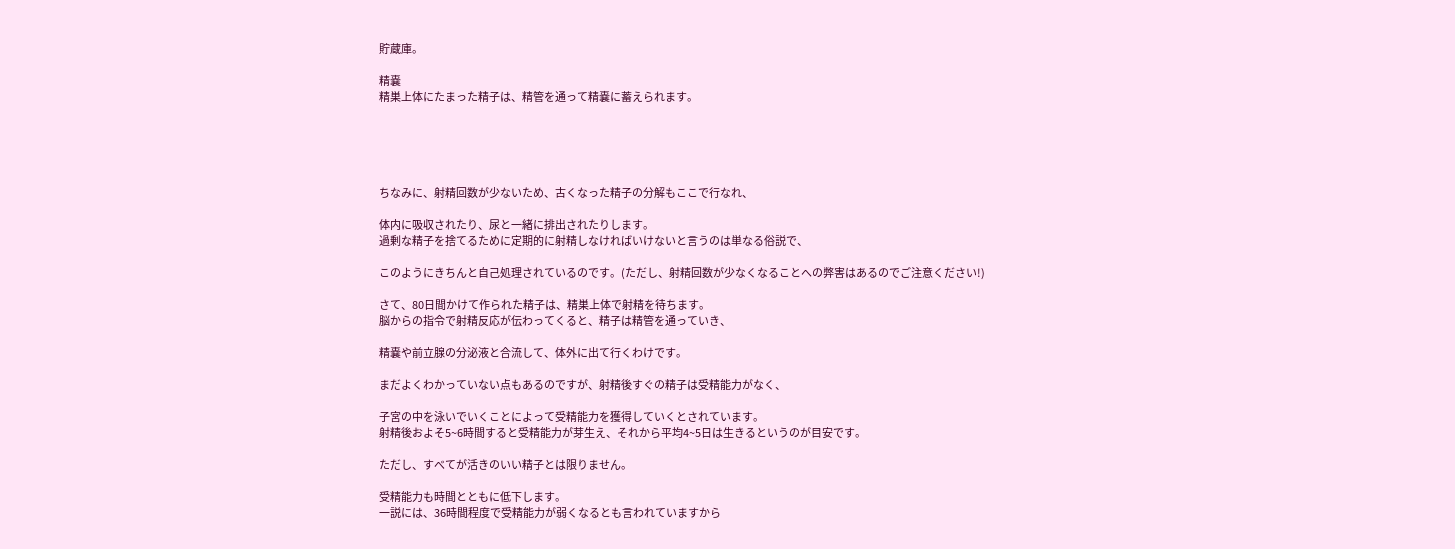貯蔵庫。

精嚢
精巣上体にたまった精子は、精管を通って精嚢に蓄えられます。





ちなみに、射精回数が少ないため、古くなった精子の分解もここで行なれ、

体内に吸収されたり、尿と一緒に排出されたりします。
過剰な精子を捨てるために定期的に射精しなければいけないと言うのは単なる俗説で、

このようにきちんと自己処理されているのです。(ただし、射精回数が少なくなることへの弊害はあるのでご注意ください!)

さて、80日間かけて作られた精子は、精巣上体で射精を待ちます。
脳からの指令で射精反応が伝わってくると、精子は精管を通っていき、

精嚢や前立腺の分泌液と合流して、体外に出て行くわけです。

まだよくわかっていない点もあるのですが、射精後すぐの精子は受精能力がなく、

子宮の中を泳いでいくことによって受精能力を獲得していくとされています。
射精後およそ5~6時間すると受精能力が芽生え、それから平均4~5日は生きるというのが目安です。

ただし、すべてが活きのいい精子とは限りません。

受精能力も時間とともに低下します。
一説には、36時間程度で受精能力が弱くなるとも言われていますから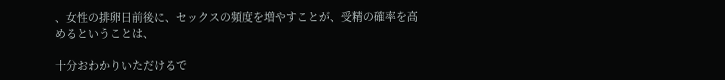、女性の排卵日前後に、セックスの頻度を増やすことが、受精の確率を高めるということは、

十分おわかりいただけるで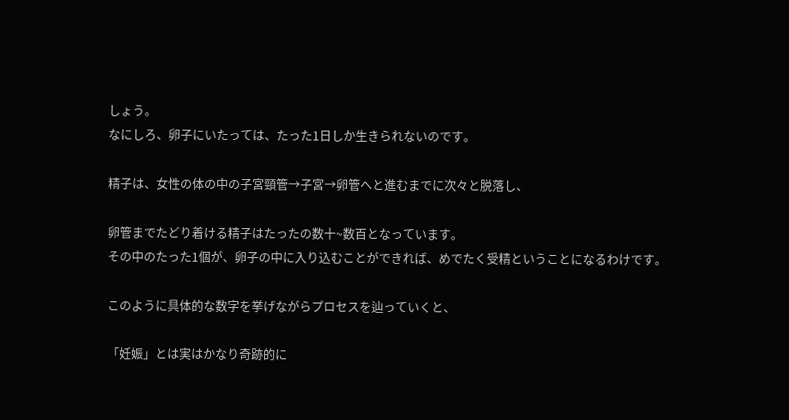しょう。
なにしろ、卵子にいたっては、たった1日しか生きられないのです。

精子は、女性の体の中の子宮頸管→子宮→卵管へと進むまでに次々と脱落し、

卵管までたどり着ける精子はたったの数十~数百となっています。
その中のたった1個が、卵子の中に入り込むことができれば、めでたく受精ということになるわけです。

このように具体的な数字を挙げながらプロセスを辿っていくと、

「妊娠」とは実はかなり奇跡的に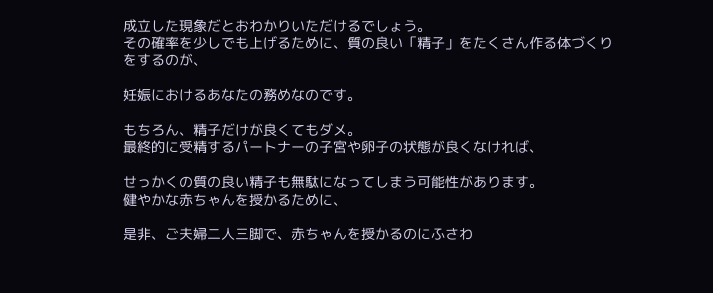成立した現象だとおわかりいただけるでしょう。
その確率を少しでも上げるために、質の良い「精子」をたくさん作る体づくりをするのが、

妊娠におけるあなたの務めなのです。

もちろん、精子だけが良くてもダメ。
最終的に受精するパートナーの子宮や卵子の状態が良くなければ、

せっかくの質の良い精子も無駄になってしまう可能性があります。
健やかな赤ちゃんを授かるために、

是非、ご夫婦二人三脚で、赤ちゃんを授かるのにふさわ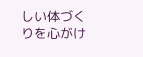しい体づくりを心がけ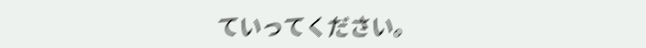ていってください。